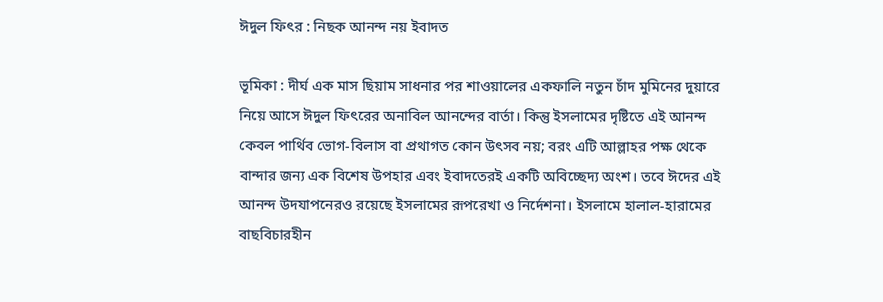ঈদুল ফিৎর : নিছক আনন্দ নয় ইবাদত

ভূমিকা : দীর্ঘ এক মাস ছিয়াম সাধনার পর শাওয়ালের একফালি নতুন চাঁদ মুমিনের দুয়ারে নিয়ে আসে ঈদুল ফিৎরের অনাবিল আনন্দের বার্তা। কিন্তু ইসলামের দৃষ্টিতে এই আনন্দ কেবল পার্থিব ভোগ-বিলাস বা প্রথাগত কোন উৎসব নয়; বরং এটি আল্লাহর পক্ষ থেকে বান্দার জন্য এক বিশেষ উপহার এবং ইবাদতেরই একটি অবিচ্ছেদ্য অংশ। তবে ঈদের এই আনন্দ উদযাপনেরও রয়েছে ইসলামের রূপরেখা ও নির্দেশনা। ইসলামে হালাল-হারামের বাছবিচারহীন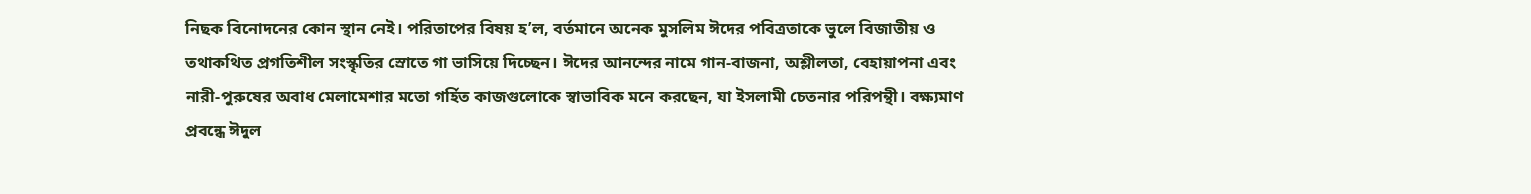নিছক বিনোদনের কোন স্থান নেই। পরিতাপের বিষয় হ’ল, বর্তমানে অনেক মুসলিম ঈদের পবিত্রতাকে ভুলে বিজাতীয় ও তথাকথিত প্রগতিশীল সংস্কৃতির স্রোতে গা ভাসিয়ে দিচ্ছেন। ঈদের আনন্দের নামে গান-বাজনা, অশ্লীলতা, বেহায়াপনা এবং নারী-পুরুষের অবাধ মেলামেশার মতো গর্হিত কাজগুলোকে স্বাভাবিক মনে করছেন, যা ইসলামী চেতনার পরিপন্থী। বক্ষ্যমাণ প্রবন্ধে ঈদুল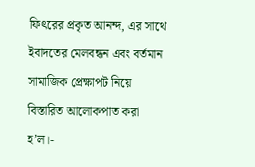ফিৎরের প্রকৃত আনন্দ, এর সাথে ইবাদতের মেলবন্ধন এবং বর্তমান সামাজিক প্রেক্ষাপট নিয়ে বিস্তারিত আলোকপাত করা হ’ল।-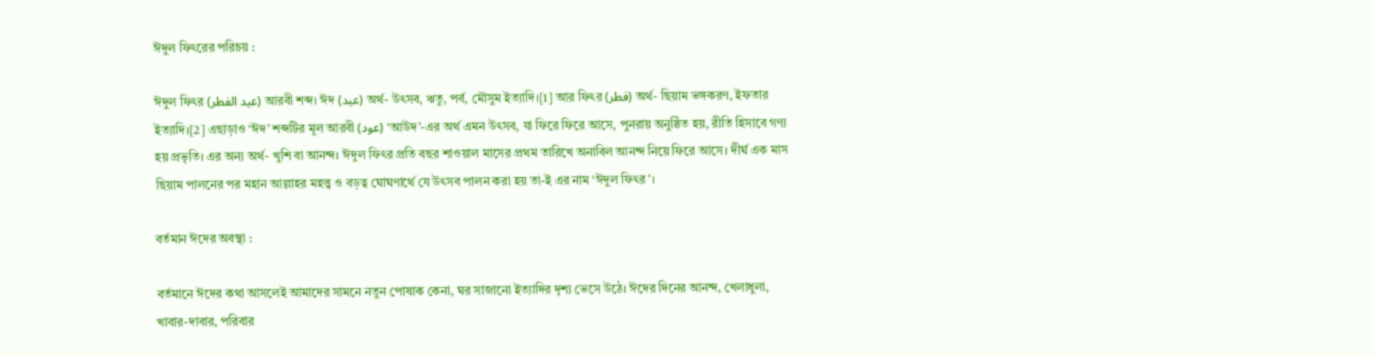ঈদুল ফিৎরের পরিচয় :

ঈদুল ফিৎর (عيد الفطر) আরবী শব্দ। ঈদ (عيد) অর্থ- উৎসব, ঋতু, পর্ব, মৌসুম ইত্যাদি।[1] আর ফিৎর (فطر) অর্থ- ছিয়াম ভঙ্গকরণ, ইফতার ইত্যাদি।[2] এছাড়াও ‘ঈদ’ শব্দটির মূল আরবী (عود) ‘আউদ’-এর অর্থ এমন উৎসব, যা ফিরে ফিরে আসে, পুনরায় অনুষ্ঠিত হয়, রীতি হিসাবে গণ্য হয় প্রভৃতি। এর অন্য অর্থ- খুশি বা আনন্দ। ঈদুল ফিৎর প্রতি বছর শাওয়াল মাসের প্রথম তারিখে অনাবিল আনন্দ নিয়ে ফিরে আসে। দীর্ঘ এক মাস ছিয়াম পালনের পর মহান আল্লাহর মহত্ত্ব ও বড়ত্ব ঘোঘণার্থে যে উৎসব পালন করা হয় তা-ই এর নাম ‘ঈদুল ফিৎর’।

বর্তমান ঈদের অবস্থা :

বর্তমানে ঈদের কথা আসলেই আমাদের সামনে নতুন পোষাক কেনা, ঘর সাজানো ইত্যাদির দৃশ্য ভেসে উঠে। ঈদের দিনের আনন্দ, খেলাধুলা, খাবার-দাবার, পরিবার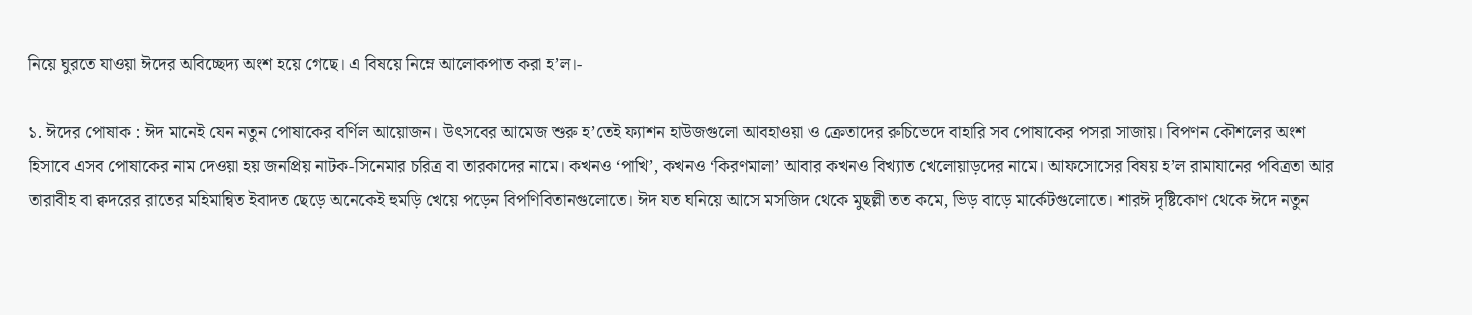নিয়ে ঘুরতে যাওয়া ঈদের অবিচ্ছেদ্য অংশ হয়ে গেছে। এ বিষয়ে নিম্নে আলোকপাত করা হ’ল।-

১. ঈদের পোষাক : ঈদ মানেই যেন নতুন পোষাকের বর্ণিল আয়োজন। উৎসবের আমেজ শুরু হ’তেই ফ্যাশন হাউজগুলো আবহাওয়া ও ক্রেতাদের রুচিভেদে বাহারি সব পোষাকের পসরা সাজায়। বিপণন কৌশলের অংশ হিসাবে এসব পোষাকের নাম দেওয়া হয় জনপ্রিয় নাটক-সিনেমার চরিত্র বা তারকাদের নামে। কখনও ‘পাখি’, কখনও ‘কিরণমালা’ আবার কখনও বিখ্যাত খেলোয়াড়দের নামে। আফসোসের বিষয় হ’ল রামাযানের পবিত্রতা আর তারাবীহ বা ক্বদরের রাতের মহিমান্বিত ইবাদত ছেড়ে অনেকেই হুমড়ি খেয়ে পড়েন বিপণিবিতানগুলোতে। ঈদ যত ঘনিয়ে আসে মসজিদ থেকে মুছল্লী তত কমে, ভিড় বাড়ে মার্কেটগুলোতে। শারঈ দৃষ্টিকোণ থেকে ঈদে নতুন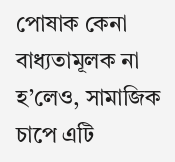পোষাক কেনা বাধ্যতামূলক না হ’লেও, সামাজিক চাপে এটি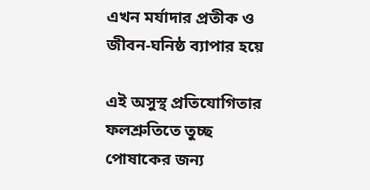এখন মর্যাদার প্রতীক ও জীবন-ঘনিষ্ঠ ব্যাপার হয়ে

এই অসুস্থ প্রতিযোগিতার ফলশ্রুতিতে তুচ্ছ পোষাকের জন্য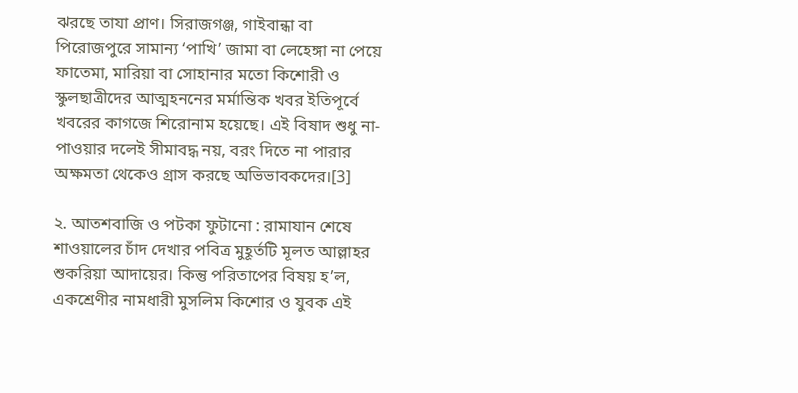ঝরছে তাযা প্রাণ। সিরাজগঞ্জ, গাইবান্ধা বা পিরোজপুরে সামান্য ‘পাখি’ জামা বা লেহেঙ্গা না পেয়ে ফাতেমা, মারিয়া বা সোহানার মতো কিশোরী ও স্কুলছাত্রীদের আত্মহননের মর্মান্তিক খবর ইতিপূর্বে খবরের কাগজে শিরোনাম হয়েছে। এই বিষাদ শুধু না-পাওয়ার দলেই সীমাবদ্ধ নয়, বরং দিতে না পারার অক্ষমতা থেকেও গ্রাস করছে অভিভাবকদের।[3]

২. আতশবাজি ও পটকা ফুটানো : রামাযান শেষে শাওয়ালের চাঁদ দেখার পবিত্র মুহূর্তটি মূলত আল্লাহর শুকরিয়া আদায়ের। কিন্তু পরিতাপের বিষয় হ’ল, একশ্রেণীর নামধারী মুসলিম কিশোর ও যুবক এই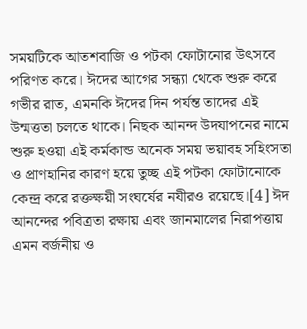সময়টিকে আতশবাজি ও পটকা ফোটানোর উৎসবে পরিণত করে। ঈদের আগের সন্ধ্যা থেকে শুরু করে গভীর রাত, এমনকি ঈদের দিন পর্যন্ত তাদের এই উন্মত্ততা চলতে থাকে। নিছক আনন্দ উদযাপনের নামে শুরু হওয়া এই কর্মকান্ড অনেক সময় ভয়াবহ সহিংসতা ও প্রাণহানির কারণ হয়ে তুচ্ছ এই পটকা ফোটানোকে কেন্দ্র করে রক্তক্ষয়ী সংঘর্ষের নযীরও রয়েছে।[4] ঈদ আনন্দের পবিত্রতা রক্ষায় এবং জানমালের নিরাপত্তায় এমন বর্জনীয় ও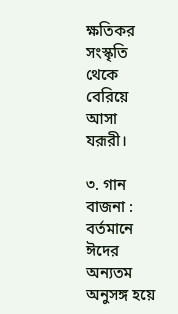ক্ষতিকর সংস্কৃতি থেকে বেরিয়ে আসা যরূরী।

৩. গান বাজনা : বর্তমানে ঈদের অন্যতম অনুসঙ্গ হয়ে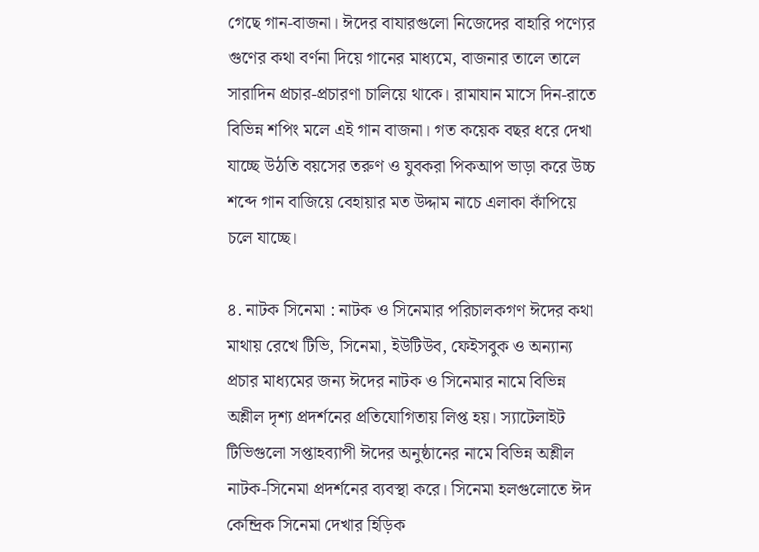গেছে গান-বাজনা। ঈদের বাযারগুলো নিজেদের বাহারি পণ্যের গুণের কথা বর্ণনা দিয়ে গানের মাধ্যমে, বাজনার তালে তালে সারাদিন প্রচার-প্রচারণা চালিয়ে থাকে। রামাযান মাসে দিন-রাতে বিভিন্ন শপিং মলে এই গান বাজনা। গত কয়েক বছর ধরে দেখা যাচ্ছে উঠতি বয়সের তরুণ ও যুবকরা পিকআপ ভাড়া করে উচ্চ শব্দে গান বাজিয়ে বেহায়ার মত উদ্দাম নাচে এলাকা কাঁপিয়ে চলে যাচ্ছে।

৪. নাটক সিনেমা : নাটক ও সিনেমার পরিচালকগণ ঈদের কথা মাথায় রেখে টিভি, সিনেমা, ইউটিউব, ফেইসবুক ও অন্যান্য প্রচার মাধ্যমের জন্য ঈদের নাটক ও সিনেমার নামে বিভিন্ন অশ্লীল দৃশ্য প্রদর্শনের প্রতিযোগিতায় লিপ্ত হয়। স্যাটেলাইট টিভিগুলো সপ্তাহব্যাপী ঈদের অনুষ্ঠানের নামে বিভিন্ন অশ্লীল নাটক-সিনেমা প্রদর্শনের ব্যবস্থা করে। সিনেমা হলগুলোতে ঈদ কেন্দ্রিক সিনেমা দেখার হিড়িক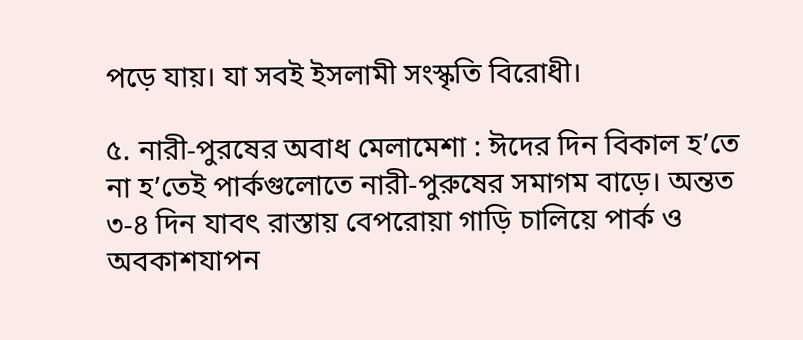পড়ে যায়। যা সবই ইসলামী সংস্কৃতি বিরোধী।

৫. নারী-পুরষের অবাধ মেলামেশা : ঈদের দিন বিকাল হ’তে না হ’তেই পার্কগুলোতে নারী-পুরুষের সমাগম বাড়ে। অন্তত ৩-৪ দিন যাবৎ রাস্তায় বেপরোয়া গাড়ি চালিয়ে পার্ক ও অবকাশযাপন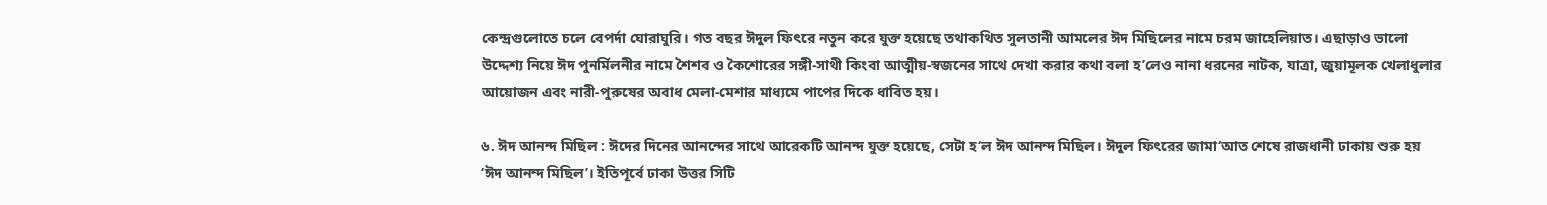কেন্দ্রগুলোতে চলে বেপর্দা ঘোরাঘুরি। গত বছর ঈদুল ফিৎরে নতুন করে যুক্ত হয়েছে তথাকথিত সুলতানী আমলের ঈদ মিছিলের নামে চরম জাহেলিয়াত। এছাড়াও ভালো উদ্দেশ্য নিয়ে ঈদ পুনর্মিলনীর নামে শৈশব ও কৈশোরের সঙ্গী-সাথী কিংবা আত্মীয়-স্বজনের সাথে দেখা করার কথা বলা হ’লেও নানা ধরনের নাটক, যাত্রা, জুয়ামূলক খেলাধুলার আয়োজন এবং নারী-পুরুষের অবাধ মেলা-মেশার মাধ্যমে পাপের দিকে ধাবিত হয়।

৬. ঈদ আনন্দ মিছিল : ঈদের দিনের আনন্দের সাথে আরেকটি আনন্দ যুক্ত হয়েছে, সেটা হ‘ল ঈদ আনন্দ মিছিল। ঈদুল ফিৎরের জামা‘আত শেষে রাজধানী ঢাকায় শুরু হয় ‘ঈদ আনন্দ মিছিল’। ইতিপূর্বে ঢাকা উত্তর সিটি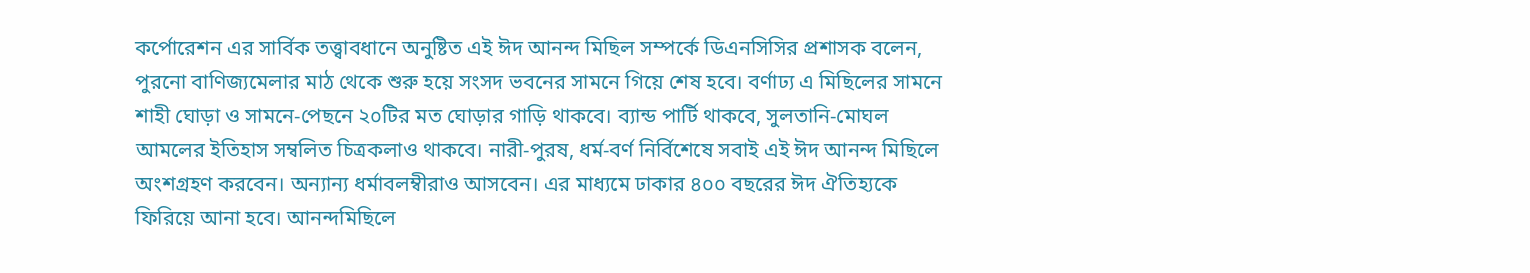কর্পোরেশন এর সার্বিক তত্ত্বাবধানে অনুষ্টিত এই ঈদ আনন্দ মিছিল সম্পর্কে ডিএনসিসির প্রশাসক বলেন, পুরনো বাণিজ্যমেলার মাঠ থেকে শুরু হয়ে সংসদ ভবনের সামনে গিয়ে শেষ হবে। বর্ণাঢ্য এ মিছিলের সামনে শাহী ঘোড়া ও সামনে-পেছনে ২০টির মত ঘোড়ার গাড়ি থাকবে। ব্যান্ড পার্টি থাকবে, সুলতানি-মোঘল আমলের ইতিহাস সম্বলিত চিত্রকলাও থাকবে। নারী-পুরষ, ধর্ম-বর্ণ নির্বিশেষে সবাই এই ঈদ আনন্দ মিছিলে অংশগ্রহণ করবেন। অন্যান্য ধর্মাবলম্বীরাও আসবেন। এর মাধ্যমে ঢাকার ৪০০ বছরের ঈদ ঐতিহ্যকে ফিরিয়ে আনা হবে। আনন্দমিছিলে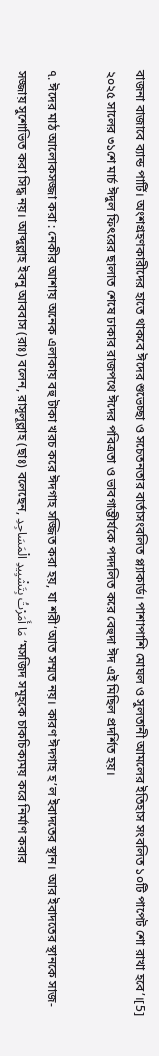বাজনা বাজাবে ব্যান্ড পার্টি। অংশগ্রহণকারীদের হাতে থাকবে ঈদের শুভেচ্ছা ও সচেতনতার বার্তাসংবলিত প্ল্যাকার্ড। পাশাপাশি মোঘল ও সুলতানী আমলের ইতিহাস সংবলিত ১০টি পাপেট শো রাখা হবে’।[5] ২০২৫ সালের ৩১শে মার্চ ঈদুল ফিৎরের ছালাত শেষে ঢাকার রাজপথে ঈদের পবিত্রতা ও ভাবগাম্ভীর্যকে পদদলিত করে বেহুদা ঈদ এই মিছিল প্রদর্শিত হয়।

৭. ঈদের মাঠ আলোকসজ্জা করা : নেকীর আশায় অনেক এলাকায় বহু টাকা খরচ করে ঈদগাহ সজ্জিত করা হয়, যা শরী‘আত সম্মত নয়। কারণ ঈদগাহ হ’ল ইবাদতের স্থান। আর ইবাদতের স্থানকে সাজ-সজ্জায় সুশোভিত করা সিদ্ধ নয়। আব্দুল্লাহ ইবনু আববাস (রাঃ) বলেন, রাসূলূল্লাহ (ছাঃ) বলেছেন, مَا أَمَرْتُ بِتَشْيِيدِ الْمَسَاجِدِ ‘মসজিদ সমূহকে চাকচিক্যময় করে নির্মাণ করার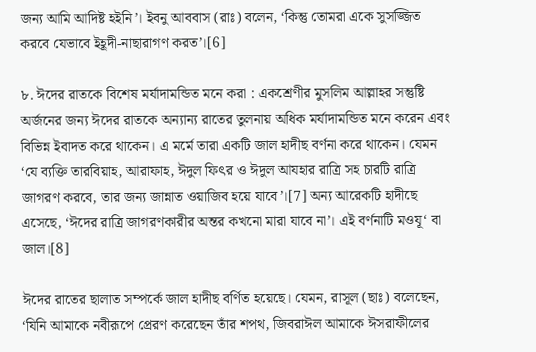জন্য আমি আদিষ্ট হইনি’। ইবনু আববাস (রাঃ) বলেন, ‘কিন্তু তোমরা একে সুসজ্জিত করবে যেভাবে ইহূদী-নাছারাগণ করত’।[6]

৮. ঈদের রাতকে বিশেষ মর্যাদামন্ডিত মনে করা : একশ্রেণীর মুসলিম আল্লাহর সন্তুষ্টি অর্জনের জন্য ঈদের রাতকে অন্যান্য রাতের তুলনায় অধিক মর্যাদামন্ডিত মনে করেন এবং বিভিন্ন ইবাদত করে থাকেন। এ মর্মে তারা একটি জাল হাদীছ বর্ণনা করে থাকেন। যেমন ‘যে ব্যক্তি তারবিয়াহ, আরাফাহ, ঈদুল ফিৎর ও ঈদুল আযহার রাত্রি সহ চারটি রাত্রি জাগরণ করবে, তার জন্য জান্নাত ওয়াজিব হয়ে যাবে’।[7] অন্য আরেকটি হাদীছে এসেছে, ‘ঈদের রাত্রি জাগরণকারীর অন্তর কখনো মারা যাবে না’। এই বর্ণনাটি মওযূ‘ বা জাল।[8]

ঈদের রাতের ছালাত সম্পর্কে জাল হাদীছ বর্ণিত হয়েছে। যেমন, রাসূল (ছাঃ) বলেছেন, ‘যিনি আমাকে নবীরূপে প্রেরণ করেছেন তাঁর শপথ, জিবরাঈল আমাকে ঈসরাফীলের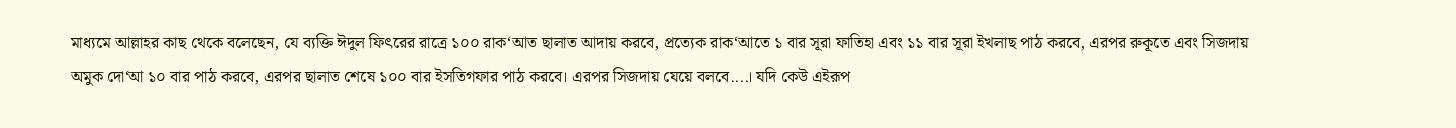মাধ্যমে আল্লাহর কাছ থেকে বলেছেন, যে ব্যক্তি ঈদুল ফিৎরের রাত্রে ১০০ রাক‘আত ছালাত আদায় করবে, প্রত্যেক রাক‘আতে ১ বার সূরা ফাতিহা এবং ১১ বার সূরা ইখলাছ পাঠ করবে, এরপর রুকূতে এবং সিজদায় অমুক দো‘আ ১০ বার পাঠ করবে, এরপর ছালাত শেষে ১০০ বার ইসতিগফার পাঠ করবে। এরপর সিজদায় যেয়ে বলবে....। যদি কেউ এইরূপ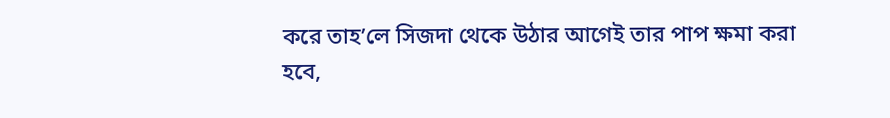করে তাহ’লে সিজদা থেকে উঠার আগেই তার পাপ ক্ষমা করা হবে,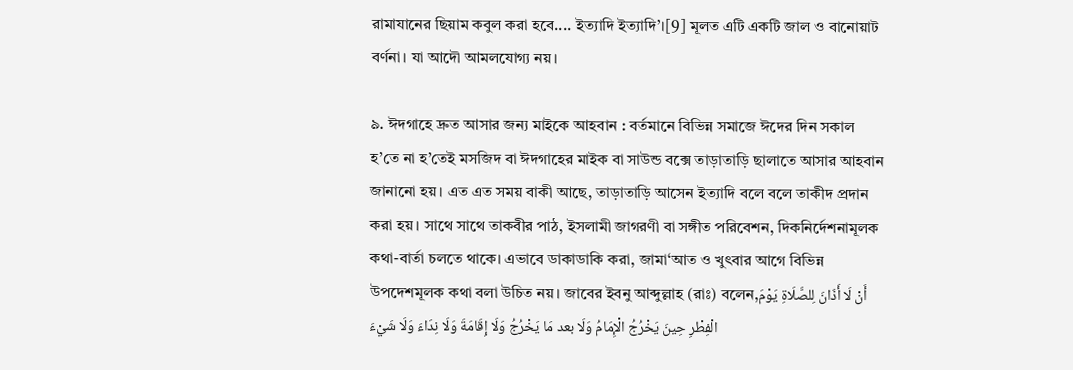রামাযানের ছিয়াম কবুল করা হবে.... ইত্যাদি ইত্যাদি’।[9] মূলত এটি একটি জাল ও বানোয়াট বর্ণনা। যা আদৌ আমলযোগ্য নয়।

৯. ঈদগাহে দ্রুত আসার জন্য মাইকে আহবান : বর্তমানে বিভিন্ন সমাজে ঈদের দিন সকাল হ’তে না হ’তেই মসজিদ বা ঈদগাহের মাইক বা সাউন্ড বক্সে তাড়াতাড়ি ছালাতে আসার আহবান জানানো হয়। এত এত সময় বাকী আছে, তাড়াতাড়ি আসেন ইত্যাদি বলে বলে তাকীদ প্রদান করা হয়। সাথে সাথে তাকবীর পাঠ, ইসলামী জাগরণী বা সঙ্গীত পরিবেশন, দিকনির্দেশনামূলক কথা-বার্তা চলতে থাকে। এভাবে ডাকাডাকি করা, জামা‘আত ও খুৎবার আগে বিভিন্ন উপদেশমূলক কথা বলা উচিত নয়। জাবের ইবনু আব্দুল্লাহ (রাঃ) বলেন,أَنْ لَا أَذَانَ لِلصَّلَاةِ يَوْمَ الْفِطْرِ حِينَ يَخْرُجُ الْإِمَامُ وَلَا بعد مَا يَخْرُجُ وَلَا إِقَامَةَ وَلَا نِدَاءَ وَلَا شَيْءَ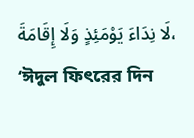لَا نِدَاءَ يَوْمَئِذٍ وَلَا إِقَامَةَ، ‘ঈদুল ফিৎরের দিন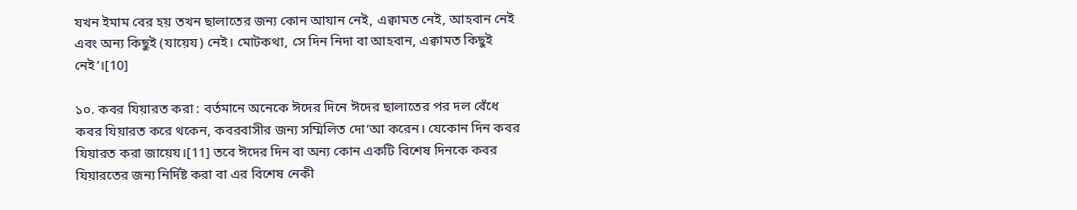যখন ইমাম বের হয় তখন ছালাতের জন্য কোন আযান নেই, এক্বামত নেই, আহবান নেই এবং অন্য কিছুই (যায়েয) নেই। মোটকথা, সে দিন নিদা বা আহবান, এক্বামত কিছুই নেই’।[10]

১০. কবর যিয়ারত করা : বর্তমানে অনেকে ঈদের দিনে ঈদের ছালাতের পর দল বেঁধে কবর যিয়ারত করে থকেন, কবরবাসীর জন্য সম্মিলিত দো‘আ করেন। যেকোন দিন কবর যিয়ারত করা জায়েয।[11] তবে ঈদের দিন বা অন্য কোন একটি বিশেষ দিনকে কবর যিয়ারতের জন্য নির্দিষ্ট করা বা এর বিশেষ নেকী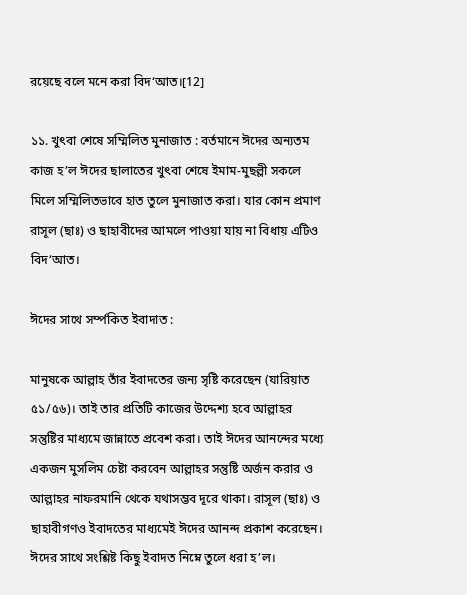রয়েছে বলে মনে করা বিদ‘আত।[12]

১১. খুৎবা শেষে সম্মিলিত মুনাজাত : বর্তমানে ঈদের অন্যতম কাজ হ’ল ঈদের ছালাতের খুৎবা শেষে ইমাম-মুছল্লী সকলে মিলে সম্মিলিতভাবে হাত তুলে মুনাজাত করা। যার কোন প্রমাণ রাসূল (ছাঃ) ও ছাহাবীদের আমলে পাওয়া যায় না বিধায় এটিও বিদ‘আত।

ঈদের সাথে সর্ম্পকিত ইবাদাত :

মানুষকে আল্লাহ তাঁর ইবাদতের জন্য সৃষ্টি করেছেন (যারিয়াত ৫১/৫৬)। তাই তার প্রতিটি কাজের উদ্দেশ্য হবে আল্লাহর সন্তুষ্টির মাধ্যমে জান্নাতে প্রবেশ করা। তাই ঈদের আনন্দের মধ্যে একজন মুসলিম চেষ্টা করবেন আল্লাহর সন্তুষ্টি অর্জন করার ও আল্লাহর নাফরমানি থেকে যথাসম্ভব দূরে থাকা। রাসূল (ছাঃ) ও ছাহাবীগণও ইবাদতের মাধ্যমেই ঈদের আনন্দ প্রকাশ করেছেন। ঈদের সাথে সংশ্লিষ্ট কিছু ইবাদত নিম্নে তুলে ধরা হ’ল।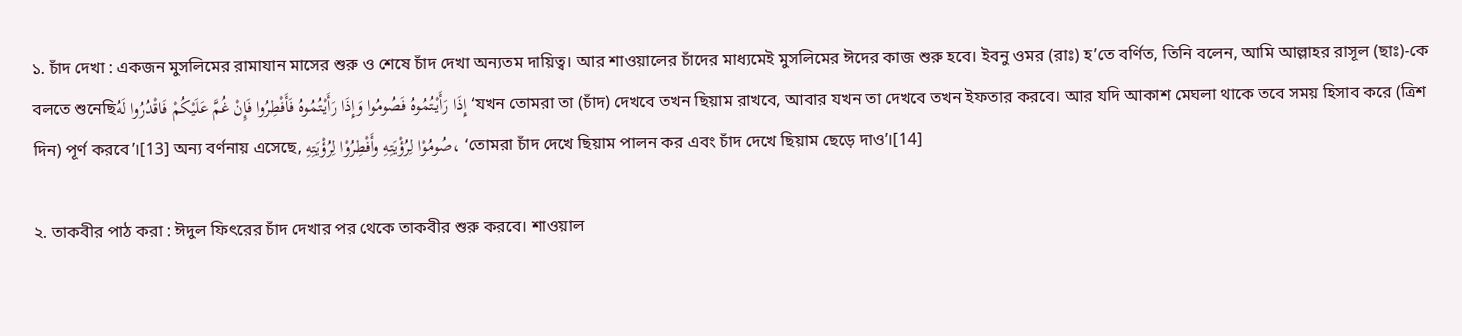১. চাঁদ দেখা : একজন মুসলিমের রামাযান মাসের শুরু ও শেষে চাঁদ দেখা অন্যতম দায়িত্ব। আর শাওয়ালের চাঁদের মাধ্যমেই মুসলিমের ঈদের কাজ শুরু হবে। ইবনু ওমর (রাঃ) হ’তে বর্ণিত, তিনি বলেন, আমি আল্লাহর রাসূল (ছাঃ)-কে বলতে শুনেছিإِذَا رَأَيْتُمُوهُ فَصُومُوا وَإِذَا رَأَيْتُمُوهُ فَأَفْطِرُوا فَإِنْ غُمَّ عَلَيْكُمْ فَاقْدُرُوا لَهُ ‘যখন তোমরা তা (চাঁদ) দেখবে তখন ছিয়াম রাখবে, আবার যখন তা দেখবে তখন ইফতার করবে। আর যদি আকাশ মেঘলা থাকে তবে সময় হিসাব করে (ত্রিশ দিন) পূর্ণ করবে’।[13] অন্য বর্ণনায় এসেছে, صُومُوْا لِرُؤْيَتِهِ وأَفْطِرُوْا لِرُؤْيَتِهِ، ‘তোমরা চাঁদ দেখে ছিয়াম পালন কর এবং চাঁদ দেখে ছিয়াম ছেড়ে দাও’।[14]

২. তাকবীর পাঠ করা : ঈদুল ফিৎরের চাঁদ দেখার পর থেকে তাকবীর শুরু করবে। শাওয়াল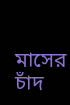মাসের চাঁদ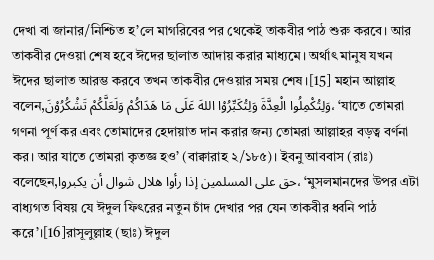দেখা বা জানার/নিশ্চিত হ’লে মাগরিবের পর থেকেই তাকবীর পাঠ শুরু করবে। আর তাকবীর দেওয়া শেষ হবে ঈদের ছালাত আদায় করার মাধ্যমে। অর্থাৎ মানুষ যখন ঈদের ছালাত আরম্ভ করবে তখন তাকবীর দেওয়ার সময় শেষ।[15] মহান আল্লাহ বলেন,وَلِتُكْمِلُوا الْعِدَّةَ وَلِتُكَبِّرُوْا اللهَ عَلَى مَا هَدَاكُمْ وَلَعَلَّكُمْ تَشْكُرُوْنَ، ‘যাতে তোমরা গণনা পূর্ণ কর এবং তোমাদের হেদায়াত দান করার জন্য তোমরা আল্লাহর বড়ত্ব বর্ণনা কর। আর যাতে তোমরা কৃতজ্ঞ হও’ (বাক্বারাহ ২/১৮৫)। ইবনু আববাস (রাঃ) বলেছেন,حق على المسلمين إذا رأوا هلال شوال أن يكبروا، ‘মুসলমানদের উপর এটা বাধ্যগত বিষয় যে ঈদুল ফিৎরের নতুন চাঁদ দেখার পর যেন তাকবীর ধ্বনি পাঠ করে’।[16]রাসূলুল্লাহ (ছাঃ) ঈদুল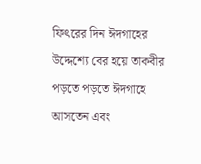ফিৎরের দিন ঈদগাহের উদ্দেশ্যে বের হয়ে তাকবীর পড়তে পড়তে ঈদগাহে আসতেন এবং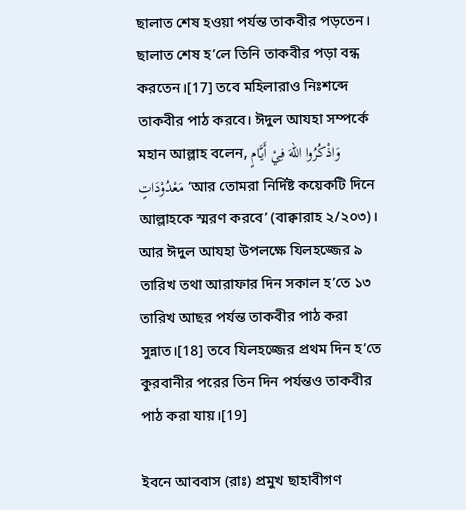ছালাত শেষ হওয়া পর্যন্ত তাকবীর পড়তেন। ছালাত শেষ হ’লে তিনি তাকবীর পড়া বন্ধ করতেন।[17] তবে মহিলারাও নিঃশব্দে তাকবীর পাঠ করবে। ঈদুল আযহা সম্পর্কে মহান আল্লাহ বলেন, وَاذْكُرُوا اللهَ فِيْ أَيَّامٍ مَعْدُوْدَاتٍ ‘আর তোমরা নির্দিষ্ট কয়েকটি দিনে আল্লাহকে স্মরণ করবে’ (বাক্বারাহ ২/২০৩)। আর ঈদুল আযহা উপলক্ষে যিলহজ্জের ৯ তারিখ তথা আরাফার দিন সকাল হ’তে ১৩ তারিখ আছর পর্যন্ত তাকবীর পাঠ করা সুন্নাত।[18] তবে যিলহজ্জের প্রথম দিন হ’তে কুরবানীর পরের তিন দিন পর্যন্তও তাকবীর পাঠ করা যায়।[19]

ইবনে আববাস (রাঃ) প্রমুখ ছাহাবীগণ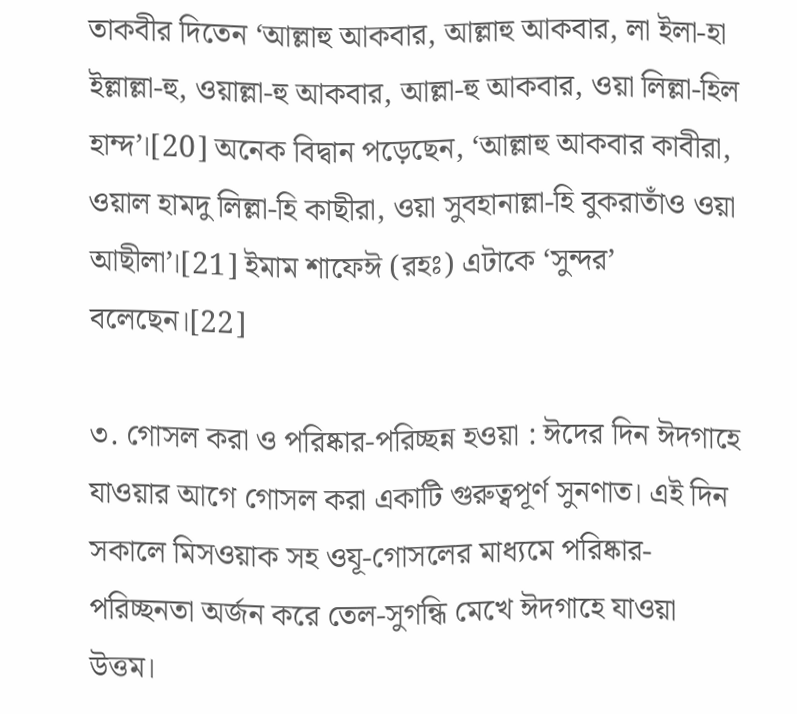তাকবীর দিতেন ‘আল্লাহু আকবার, আল্লাহু আকবার, লা ইলা-হা ইল্লাল্লা-হু, ওয়াল্লা-হু আকবার, আল্লা-হু আকবার, ওয়া লিল্লা-হিল হাম্দ’।[20] অনেক বিদ্বান পড়েছেন, ‘আল্লাহু আকবার কাবীরা, ওয়াল হামদু লিল্লা-হি কাছীরা, ওয়া সুবহানাল্লা-হি বুকরাতাঁও ওয়া আছীলা’।[21] ইমাম শাফেঈ (রহঃ) এটাকে ‘সুন্দর’ বলেছেন।[22]

৩. গোসল করা ও পরিষ্কার-পরিচ্ছন্ন হওয়া : ঈদের দিন ঈদগাহে যাওয়ার আগে গোসল করা একাটি গুরুত্বপূর্ণ সুনণাত। এই দিন সকালে মিসওয়াক সহ ওযূ-গোসলের মাধ্যমে পরিষ্কার-পরিচ্ছনতা অর্জন করে তেল-সুগন্ধি মেখে ঈদগাহে যাওয়া উত্তম।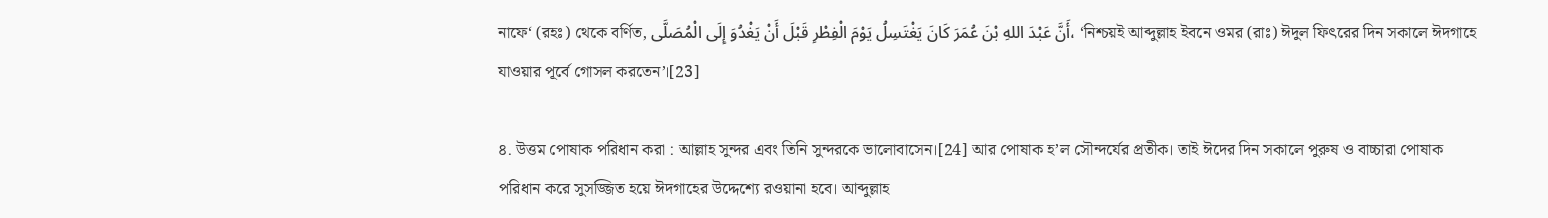নাফে‘ (রহঃ) থেকে বর্ণিত, أَنَّ عَبْدَ اللهِ بْنَ عُمَرَ كَانَ يَغْتَسِلُ يَوْمَ الْفِطْرِ قَبْلَ أَنْ يَغْدُوَ إِلَى الْمُصَلَّى، ‘নিশ্চয়ই আব্দুল্লাহ ইবনে ওমর (রাঃ) ঈদুল ফিৎরের দিন সকালে ঈদগাহে যাওয়ার পূর্বে গোসল করতেন’।[23]

৪. উত্তম পোষাক পরিধান করা : আল্লাহ সুন্দর এবং তিনি সুন্দরকে ভালোবাসেন।[24] আর পোষাক হ’ল সৌন্দর্যের প্রতীক। তাই ঈদের দিন সকালে পুরুষ ও বাচ্চারা পোষাক পরিধান করে সুসজ্জিত হয়ে ঈদগাহের উদ্দেশ্যে রওয়ানা হবে। আব্দুল্লাহ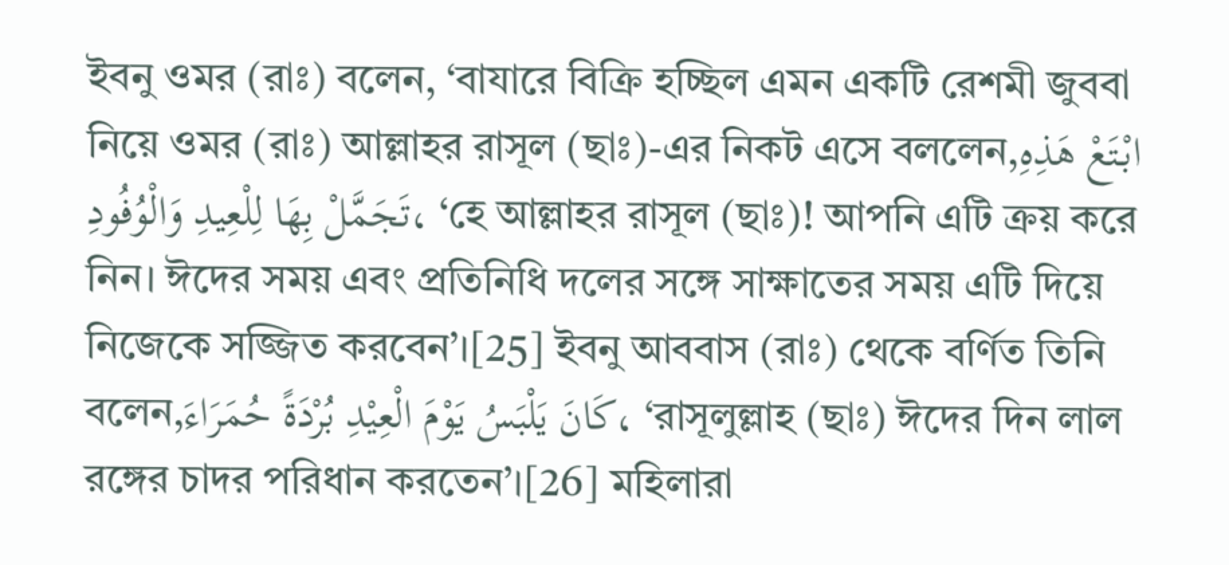ইবনু ওমর (রাঃ) বলেন, ‘বাযারে বিক্রি হচ্ছিল এমন একটি রেশমী জুববা নিয়ে ওমর (রাঃ) আল্লাহর রাসূল (ছাঃ)-এর নিকট এসে বললেন,ابْتَعْ هَذِهِ تَجَمَّلْ بِهَا لِلْعِيدِ وَالْوُفُودِ، ‘হে আল্লাহর রাসূল (ছাঃ)! আপনি এটি ক্রয় করে নিন। ঈদের সময় এবং প্রতিনিধি দলের সঙ্গে সাক্ষাতের সময় এটি দিয়ে নিজেকে সজ্জিত করবেন’।[25] ইবনু আববাস (রাঃ) থেকে বর্ণিত তিনি বলেন,كَانَ يَلْبَسُ يَوْمَ الْعِيْدِ بُرْدَةً حُمَرَاءَ، ‘রাসূলুল্লাহ (ছাঃ) ঈদের দিন লাল রঙ্গের চাদর পরিধান করতেন’।[26] মহিলারা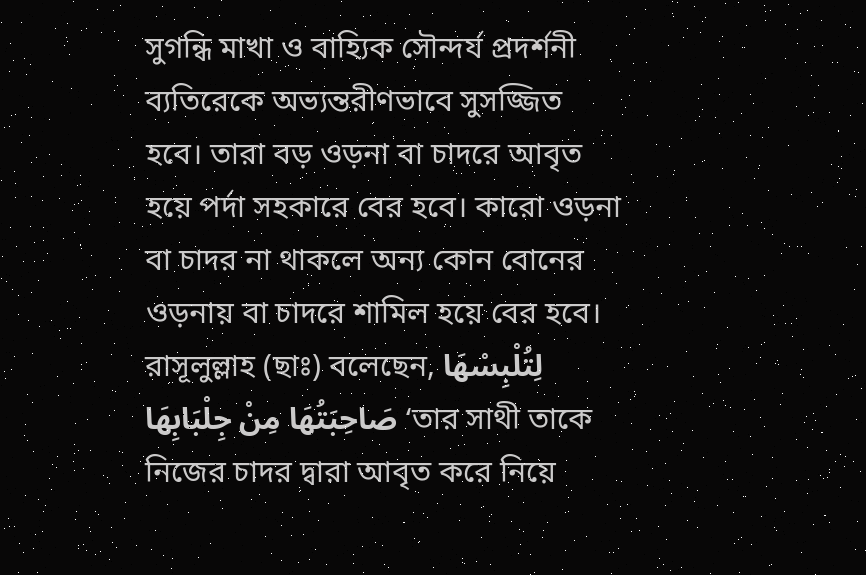সুগন্ধি মাখা ও বাহ্যিক সৌন্দর্য প্রদর্শনী ব্যতিরেকে অভ্যন্তরীণভাবে সুসজ্জিত হবে। তারা বড় ওড়না বা চাদরে আবৃত হয়ে পর্দা সহকারে বের হবে। কারো ওড়না বা চাদর না থাকলে অন্য কোন বোনের ওড়নায় বা চাদরে শামিল হয়ে বের হবে। রাসূলুল্লাহ (ছাঃ) বলেছেন, لِتُلْبِسْهَا صَاحِبَتُهَا مِنْ جِلْبَابِهَا ‘তার সাথী তাকে নিজের চাদর দ্বারা আবৃত করে নিয়ে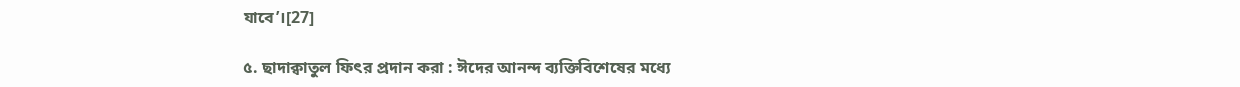যাবে’।[27]

৫. ছাদাক্বাতুল ফিৎর প্রদান করা : ঈদের আনন্দ ব্যক্তিবিশেষের মধ্যে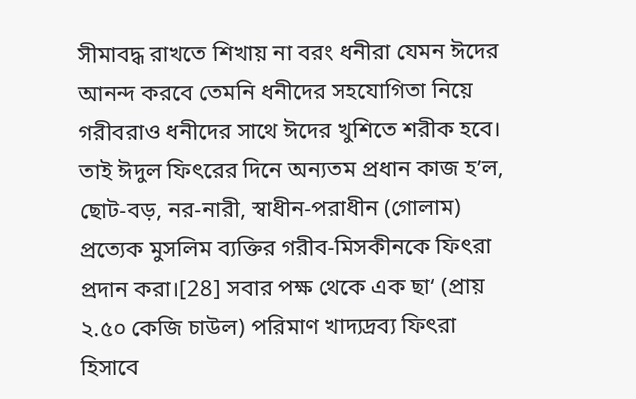সীমাবদ্ধ রাখতে শিখায় না বরং ধনীরা যেমন ঈদের আনন্দ করবে তেমনি ধনীদের সহযোগিতা নিয়ে গরীবরাও ধনীদের সাথে ঈদের খুশিতে শরীক হবে। তাই ঈদুল ফিৎরের দিনে অন্যতম প্রধান কাজ হ’ল, ছোট-বড়, নর-নারী, স্বাধীন-পরাধীন (গোলাম) প্রত্যেক মুসলিম ব্যক্তির গরীব-মিসকীনকে ফিৎরা প্রদান করা।[28] সবার পক্ষ থেকে এক ছা‘ (প্রায় ২.৫০ কেজি চাউল) পরিমাণ খাদ্যদ্রব্য ফিৎরা হিসাবে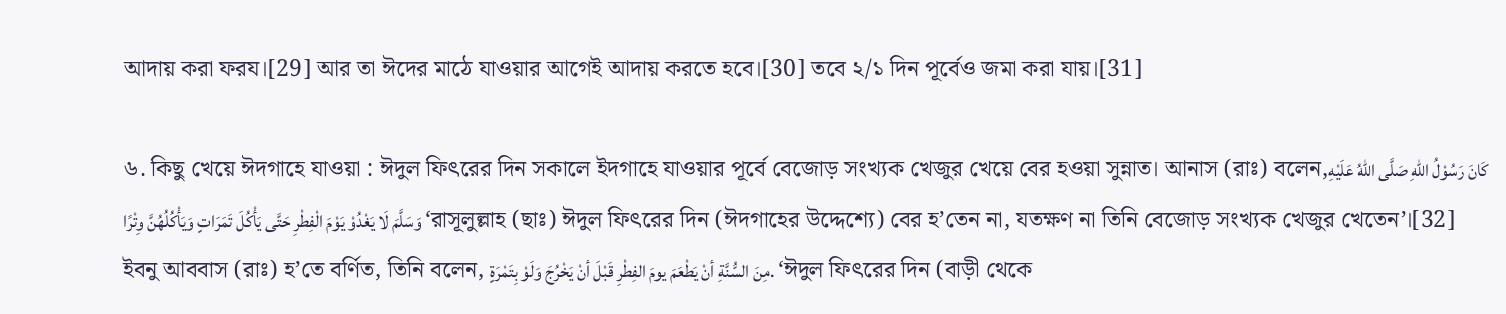আদায় করা ফরয।[29] আর তা ঈদের মাঠে যাওয়ার আগেই আদায় করতে হবে।[30] তবে ২/১ দিন পূর্বেও জমা করা যায়।[31]

৬. কিছু খেয়ে ঈদগাহে যাওয়া : ঈদুল ফিৎরের দিন সকালে ইদগাহে যাওয়ার পূর্বে বেজোড় সংখ্যক খেজুর খেয়ে বের হওয়া সুন্নাত। আনাস (রাঃ) বলেন,كَانَ رَسُوْلُ اللهِ صَلَّى اللهُ عَلَيْهِ وَسَلَّمَ لَا يَغْدُوْ يَوْمَ الْفِطْرِ حَتَّى يَأْكُلَ تَمَرَاتٍ وَيَأْكُلُهُنَّ وِتْرًا ‘রাসূলুল্লাহ (ছাঃ) ঈদুল ফিৎরের দিন (ঈদগাহের উদ্দেশ্যে) বের হ’তেন না, যতক্ষণ না তিনি বেজোড় সংখ্যক খেজুর খেতেন’।[32] ইবনু আববাস (রাঃ) হ’তে বর্ণিত, তিনি বলেন, مِنَ السُّنَّةِ أنْ يَطْعَمَ يومَ الفِطْرِ قَبْلَ أنْ يَخْرُجَ وَلَوْ بِتَمْرَةٍ. ‘ঈদুল ফিৎরের দিন (বাড়ী থেকে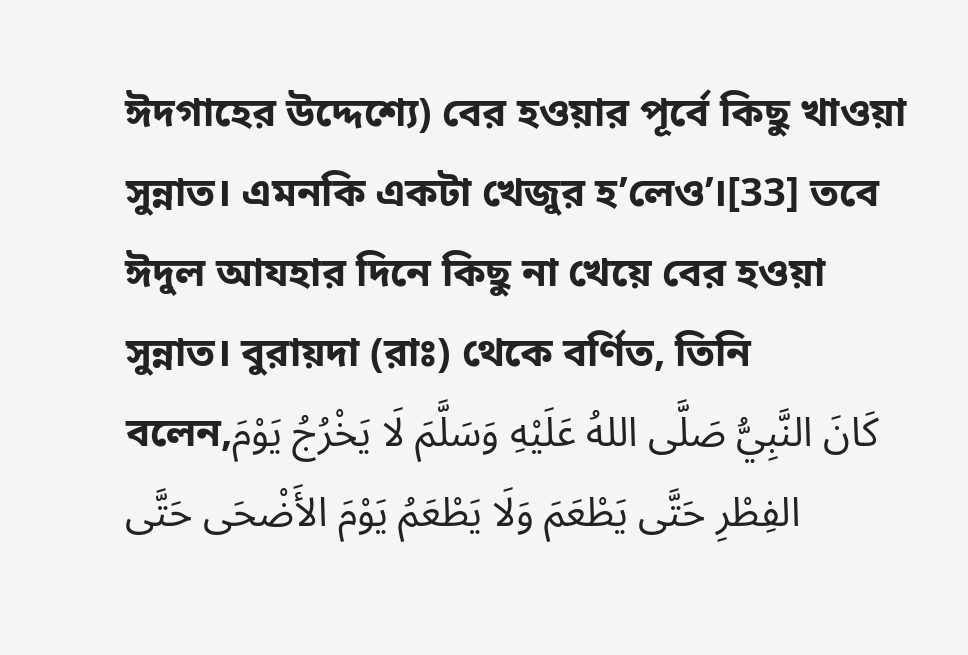ঈদগাহের উদ্দেশ্যে) বের হওয়ার পূর্বে কিছু খাওয়া সুন্নাত। এমনকি একটা খেজুর হ’লেও’।[33] তবে ঈদুল আযহার দিনে কিছু না খেয়ে বের হওয়া সুন্নাত। বুরায়দা (রাঃ) থেকে বর্ণিত, তিনি বলেন,كَانَ النَّبِيُّ صَلَّى اللهُ عَلَيْهِ وَسَلَّمَ لَا يَخْرُجُ يَوْمَ الفِطْرِ حَتَّى يَطْعَمَ وَلَا يَطْعَمُ يَوْمَ الأَضْحَى حَتَّى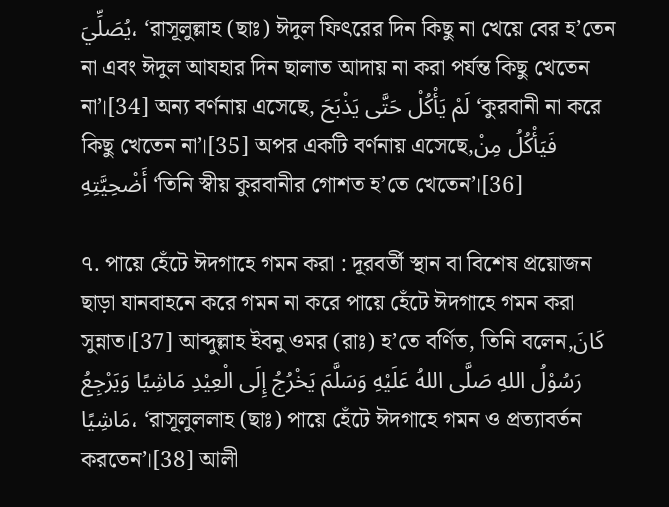يُصَلِّيَ، ‘রাসূলুল্লাহ (ছাঃ) ঈদুল ফিৎরের দিন কিছু না খেয়ে বের হ’তেন না এবং ঈদুল আযহার দিন ছালাত আদায় না করা পর্যন্ত কিছু খেতেন না’।[34] অন্য বর্ণনায় এসেছে, لَمْ يَأْكُلْ حَتَّى يَذْبَحَ ‘কুরবানী না করে কিছু খেতেন না’।[35] অপর একটি বর্ণনায় এসেছে,فَيَأْكُلُ مِنْ أَضْحِيَّتِهِ ‘তিনি স্বীয় কুরবানীর গোশত হ’তে খেতেন’।[36]

৭. পায়ে হেঁটে ঈদগাহে গমন করা : দূরবর্তী স্থান বা বিশেষ প্রয়োজন ছাড়া যানবাহনে করে গমন না করে পায়ে হেঁটে ঈদগাহে গমন করা সুন্নাত।[37] আব্দুল্লাহ ইবনু ওমর (রাঃ) হ’তে বর্ণিত, তিনি বলেন,كَانَ رَسُوْلُ اللهِ صَلَّى اللهُ عَلَيْهِ وَسَلَّمَ يَخْرُجُ إِلَى الْعِيْدِ مَاشِيًا وَيَرْجِعُ مَاشِيًا، ‘রাসূলুললাহ (ছাঃ) পায়ে হেঁটে ঈদগাহে গমন ও প্রত্যাবর্তন করতেন’।[38] আলী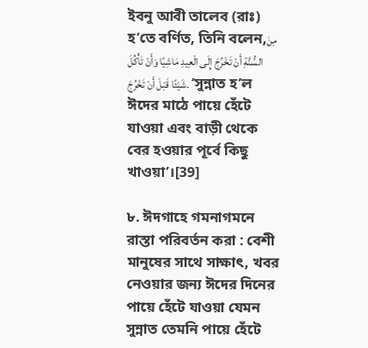ইবনু আবী তালেব (রাঃ) হ’তে বর্ণিত, তিনি বলেন,مِنَ السُّنَّةِ أَنْ تَخْرُجَ إِلَى الْعِيدِ مَاشِيًا وَأَنْ تَأْكُلَ شَيْئًا قَبْلَ أَنْ تَخْرُجَ. ‘সুন্নাত হ’ল ঈদের মাঠে পায়ে হেঁটে যাওয়া এবং বাড়ী থেকে বের হওয়ার পূর্বে কিছু খাওয়া’।[39]

৮. ঈদগাহে গমনাগমনে রাস্তা পরিবর্তন করা : বেশী মানুষের সাথে সাক্ষাৎ, খবর নেওয়ার জন্য ঈদের দিনের পায়ে হেঁটে যাওয়া যেমন সুন্নাত তেমনি পায়ে হেঁটে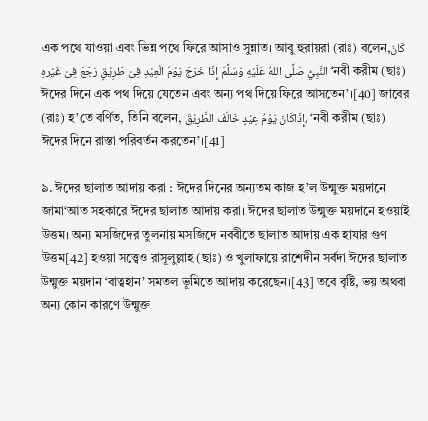এক পথে যাওয়া এবং ভিন্ন পথে ফিরে আসাও সুন্নাত। আবু হুরায়রা (রাঃ) বলেন,كَانَ النَّبِيُّ صَلَّى اللهُ عَلَيْهِ وَسَلَّمَ إِذَا خَرَجَ يَوْمَ الْعِيْدِ فِىْ طَرِيْقٍ رَجَعَ فِىْ غَيْرهِ ‘নবী করীম (ছাঃ) ঈদের দিনে এক পথ দিয়ে যেতেন এবং অন্য পথ দিয়ে ফিরে আসতেন’।[40] জাবের (রাঃ) হ’তে বর্ণিত, তিনি বলেন, إِذَاكَانَ يَوْمُ عِيْدٍ خَالَفَ الطَّرِيْقَ، ‘নবী করীম (ছাঃ) ঈদের দিনে রাস্তা পরিবর্তন করতেন’।[41]

৯. ঈদের ছালাত আদায় করা : ঈদের দিনের অন্যতম কাজ হ’ল উন্মুক্ত ময়দানে জামা‘আত সহকারে ঈদের ছালাত আদায় করা। ঈদের ছালাত উন্মুক্ত ময়দানে হওয়াই উত্তম। অন্য মসজিদের তুলনায় মসজিদে নববীতে ছালাত আদায় এক হাযার গুণ উত্তম[42] হওয়া সত্ত্বেও রাসূলুল্লাহ (ছাঃ) ও খুলাফায়ে রাশেদীন সর্বদা ঈদের ছালাত উন্মুক্ত ময়দান ‘বাত্বহান’ সমতল ভূমিতে আদায় করেছেন।[43] তবে বৃষ্টি, ভয় অথবা অন্য কোন কারণে উন্মুক্ত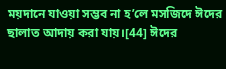ময়দানে যাওয়া সম্ভব না হ’লে মসজিদে ঈদের ছালাত আদায় করা যায়।[44] ঈদের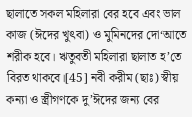ছালাতে সকল মহিলারা বের হবে এবং ভাল কাজ (ঈদের খুৎবা) ও মুমিনদের দো‘আতে শরীক হবে। ঋতুবতী মহিলারা ছালাত হ’তে বিরত থাকবে।[45] নবী করীম (ছাঃ) স্বীয় কন্যা ও স্ত্রীগণকে দু’ঈদের জন্য বের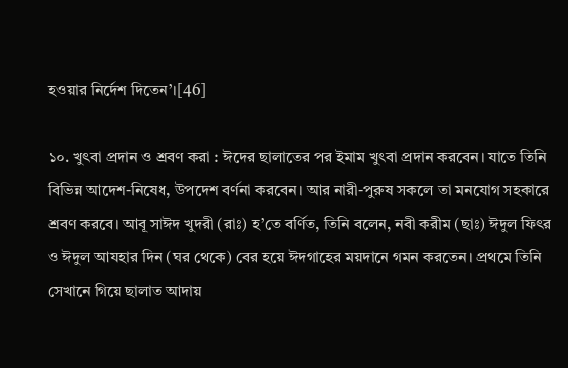হওয়ার নির্দেশ দিতেন’।[46]

১০. খুৎবা প্রদান ও শ্রবণ করা : ঈদের ছালাতের পর ইমাম খুৎবা প্রদান করবেন। যাতে তিনি বিভিন্ন আদেশ-নিষেধ, উপদেশ বর্ণনা করবেন। আর নারী-পুরুষ সকলে তা মনযোগ সহকারে শ্রবণ করবে। আবূ সাঈদ খুদরী (রাঃ) হ’তে বর্ণিত, তিনি বলেন, নবী করীম (ছাঃ) ঈদুল ফিৎর ও ঈদুল আযহার দিন (ঘর থেকে) বের হয়ে ঈদগাহের ময়দানে গমন করতেন। প্রথমে তিনি সেখানে গিয়ে ছালাত আদায়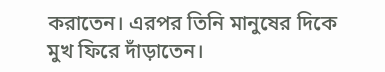করাতেন। এরপর তিনি মানুষের দিকে মুখ ফিরে দাঁড়াতেন।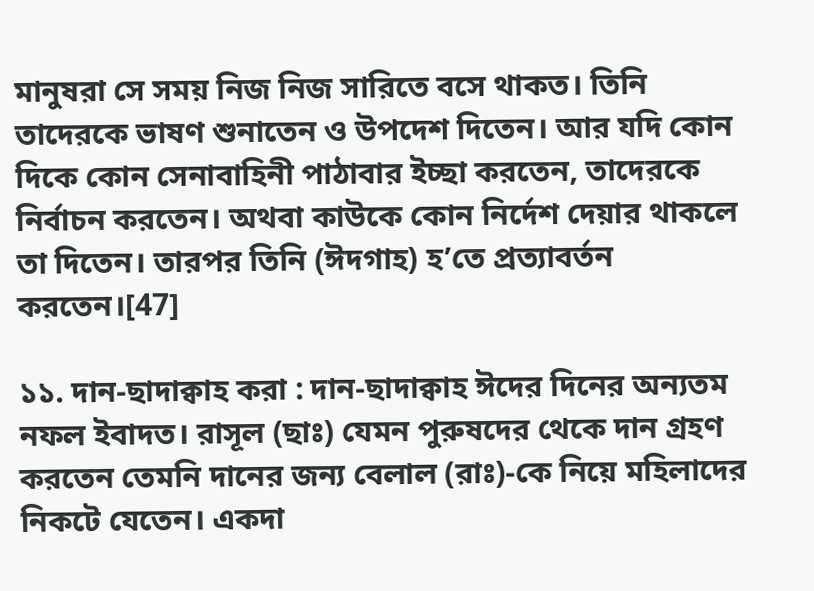মানুষরা সে সময় নিজ নিজ সারিতে বসে থাকত। তিনি তাদেরকে ভাষণ শুনাতেন ও উপদেশ দিতেন। আর যদি কোন দিকে কোন সেনাবাহিনী পাঠাবার ইচ্ছা করতেন, তাদেরকে নির্বাচন করতেন। অথবা কাউকে কোন নির্দেশ দেয়ার থাকলে তা দিতেন। তারপর তিনি (ঈদগাহ) হ’তে প্রত্যাবর্তন করতেন।[47]

১১. দান-ছাদাক্বাহ করা : দান-ছাদাক্বাহ ঈদের দিনের অন্যতম নফল ইবাদত। রাসূল (ছাঃ) যেমন পুরুষদের থেকে দান গ্রহণ করতেন তেমনি দানের জন্য বেলাল (রাঃ)-কে নিয়ে মহিলাদের নিকটে যেতেন। একদা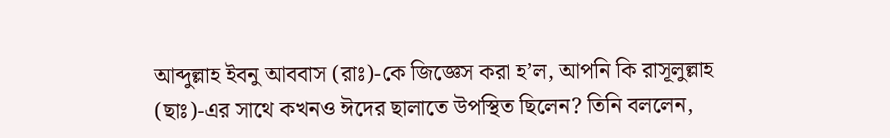আব্দুল্লাহ ইবনু আববাস (রাঃ)-কে জিজ্ঞেস করা হ’ল, আপনি কি রাসূলুল্লাহ (ছাঃ)-এর সাথে কখনও ঈদের ছালাতে উপস্থিত ছিলেন? তিনি বললেন,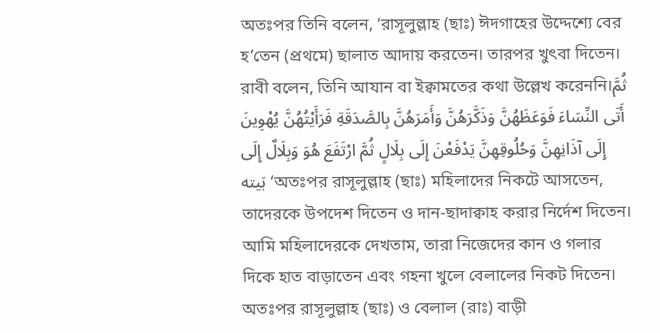অতঃপর তিনি বলেন, ‘রাসূলুল্লাহ (ছাঃ) ঈদগাহের উদ্দেশ্যে বের হ’তেন (প্রথমে) ছালাত আদায় করতেন। তারপর খুৎবা দিতেন। রাবী বলেন, তিনি আযান বা ইক্বামতের কথা উল্লেখ করেননি।ثُمَّ أَتَى النِّسَاءَ فَوَعَظَهُنَّ وَذَكَّرَهُنَّ وَأَمَرَهُنَّ بِالصَّدَقَةِ فَرَأَيْتُهُنَّ يُهْوِينَ إِلَى آذَانِهِنَّ وَحُلُوقِهِنَّ يَدْفَعْنَ إِلَى بِلَالٍ ثُمَّ ارْتَفَعَ هُوَ وَبِلَالٌ إِلَى بَيته ‘অতঃপর রাসূলুল্লাহ (ছাঃ) মহিলাদের নিকটে আসতেন, তাদেরকে উপদেশ দিতেন ও দান-ছাদাক্বাহ করার নির্দেশ দিতেন। আমি মহিলাদেরকে দেখতাম, তারা নিজেদের কান ও গলার দিকে হাত বাড়াতেন এবং গহনা খুলে বেলালের নিকট দিতেন। অতঃপর রাসূলুল্লাহ (ছাঃ) ও বেলাল (রাঃ) বাড়ী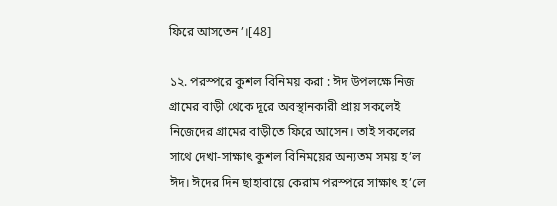ফিরে আসতেন’।[48]

১২. পরস্পরে কুশল বিনিময় করা : ঈদ উপলক্ষে নিজ গ্রামের বাড়ী থেকে দূরে অবস্থানকারী প্রায় সকলেই নিজেদের গ্রামের বাড়ীতে ফিরে আসেন। তাই সকলের সাথে দেখা-সাক্ষাৎ কুশল বিনিময়ের অন্যতম সময় হ’ল ঈদ। ঈদের দিন ছাহাবায়ে কেরাম পরস্পরে সাক্ষাৎ হ’লে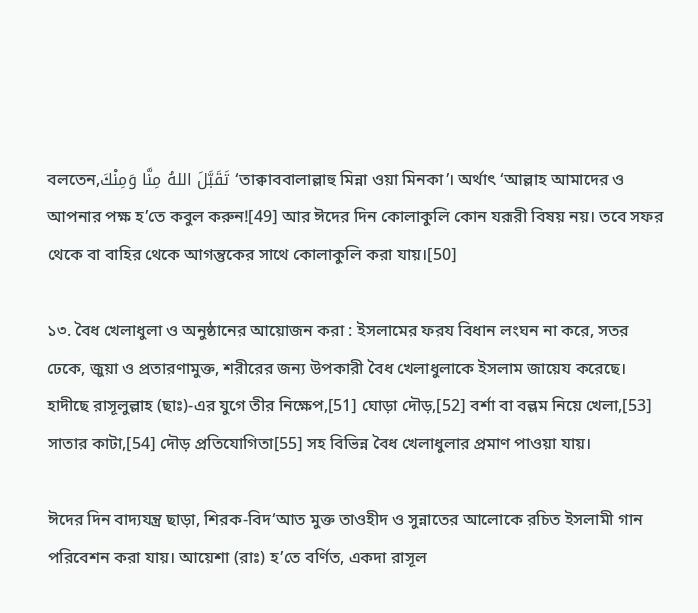বলতেন,تَقَبَّلَ اللهُ مِنَّا وَمِنْكَ ‘তাক্বাববালাল্লাহু মিন্না ওয়া মিনকা’। অর্থাৎ ‘আল্লাহ আমাদের ও আপনার পক্ষ হ’তে কবুল করুন![49] আর ঈদের দিন কোলাকুলি কোন যরূরী বিষয় নয়। তবে সফর থেকে বা বাহির থেকে আগন্তুকের সাথে কোলাকুলি করা যায়।[50]

১৩. বৈধ খেলাধুলা ও অনুষ্ঠানের আয়োজন করা : ইসলামের ফরয বিধান লংঘন না করে, সতর ঢেকে, জুয়া ও প্রতারণামুক্ত, শরীরের জন্য উপকারী বৈধ খেলাধুলাকে ইসলাম জায়েয করেছে। হাদীছে রাসূলুল্লাহ (ছাঃ)-এর যুগে তীর নিক্ষেপ,[51] ঘোড়া দৌড়,[52] বর্শা বা বল্লম নিয়ে খেলা,[53] সাতার কাটা,[54] দৌড় প্রতিযোগিতা[55] সহ বিভিন্ন বৈধ খেলাধুলার প্রমাণ পাওয়া যায়।

ঈদের দিন বাদ্যযন্ত্র ছাড়া, শিরক-বিদ‘আত মুক্ত তাওহীদ ও সুন্নাতের আলোকে রচিত ইসলামী গান পরিবেশন করা যায়। আয়েশা (রাঃ) হ’তে বর্ণিত, একদা রাসূল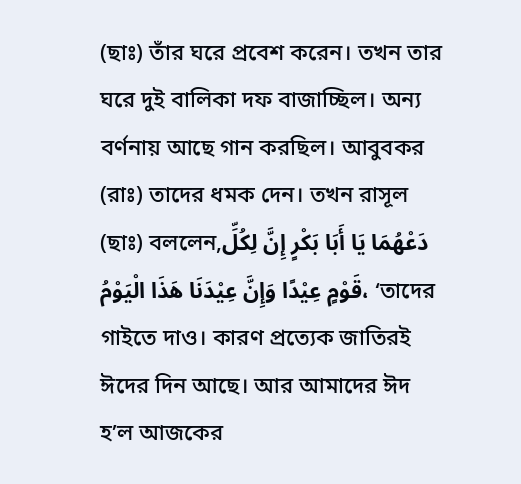(ছাঃ) তাঁর ঘরে প্রবেশ করেন। তখন তার ঘরে দুই বালিকা দফ বাজাচ্ছিল। অন্য বর্ণনায় আছে গান করছিল। আবুবকর (রাঃ) তাদের ধমক দেন। তখন রাসূল (ছাঃ) বললেন,دَعْهُمَا يَا أَبَا بَكْرٍ إِنَّ لِكُلِّ قَوْمٍ عِيْدًا وَإِنَّ عِيْدَنَا هَذَا الْيَوْمُ، ‘তাদের গাইতে দাও। কারণ প্রত্যেক জাতিরই ঈদের দিন আছে। আর আমাদের ঈদ হ’ল আজকের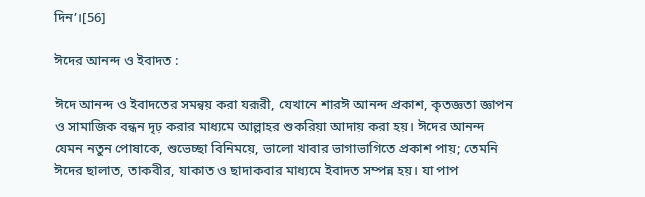দিন’।[56]

ঈদের আনন্দ ও ইবাদত :

ঈদে আনন্দ ও ইবাদতের সমন্বয় করা যরূরী, যেখানে শারঈ আনন্দ প্রকাশ, কৃতজ্ঞতা জ্ঞাপন ও সামাজিক বন্ধন দৃঢ় করার মাধ্যমে আল্লাহর শুকরিয়া আদায় করা হয়। ঈদের আনন্দ যেমন নতুন পোষাকে, শুভেচ্ছা বিনিময়ে, ভালো খাবার ভাগাভাগিতে প্রকাশ পায়; তেমনি ঈদের ছালাত, তাকবীর, যাকাত ও ছাদাকবার মাধ্যমে ইবাদত সম্পন্ন হয়। যা পাপ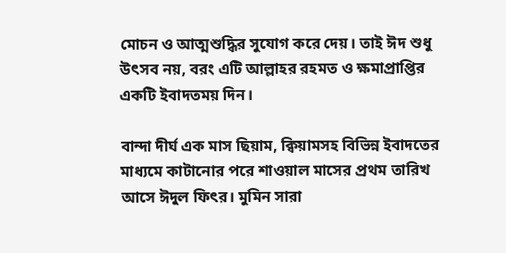মোচন ও আত্মশুদ্ধির সুযোগ করে দেয়। তাই ঈদ শুধু উৎসব নয়, বরং এটি আল্লাহর রহমত ও ক্ষমাপ্রাপ্তির একটি ইবাদতময় দিন।

বান্দা দীর্ঘ এক মাস ছিয়াম, ক্বিয়ামসহ বিভিন্ন ইবাদতের মাধ্যমে কাটানোর পরে শাওয়াল মাসের প্রথম তারিখ আসে ঈদুল ফিৎর। মুমিন সারা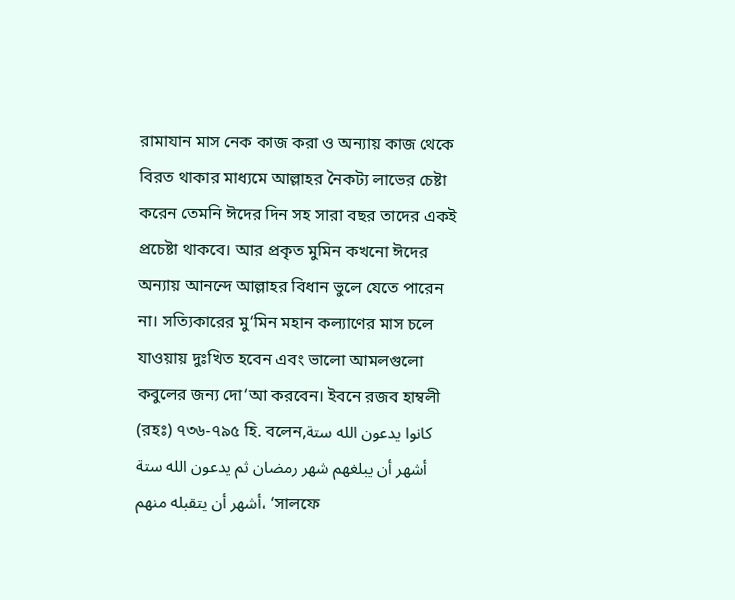রামাযান মাস নেক কাজ করা ও অন্যায় কাজ থেকে বিরত থাকার মাধ্যমে আল্লাহর নৈকট্য লাভের চেষ্টা করেন তেমনি ঈদের দিন সহ সারা বছর তাদের একই প্রচেষ্টা থাকবে। আর প্রকৃত মুমিন কখনো ঈদের অন্যায় আনন্দে আল্লাহর বিধান ভুলে যেতে পারেন না। সত্যিকারের মু‘মিন মহান কল্যাণের মাস চলে যাওয়ায় দুঃখিত হবেন এবং ভালো আমলগুলো কবুলের জন্য দো‘আ করবেন। ইবনে রজব হাম্বলী (রহঃ) ৭৩৬-৭৯৫ হি. বলেন,كانوا يدعون الله ستة أشهر أن يبلغهم شهر رمضان ثم يدعون الله ستة أشهر أن يتقبله منهم، ‘সালফে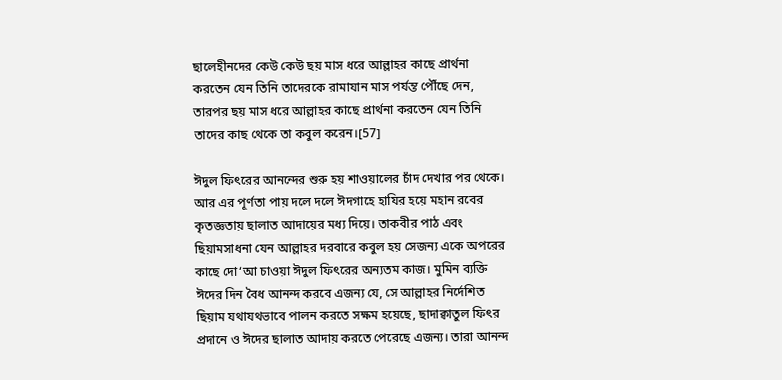ছালেহীনদের কেউ কেউ ছয় মাস ধরে আল্লাহর কাছে প্রার্থনা করতেন যেন তিনি তাদেরকে রামাযান মাস পর্যন্ত পৌঁছে দেন, তারপর ছয় মাস ধরে আল্লাহর কাছে প্রার্থনা করতেন যেন তিনি তাদের কাছ থেকে তা কবুল করেন।[57]

ঈদুল ফিৎরের আনন্দের শুরু হয় শাওয়ালের চাঁদ দেখার পর থেকে। আর এর পূর্ণতা পায় দলে দলে ঈদগাহে হাযির হয়ে মহান রবের কৃতজ্ঞতায় ছালাত আদায়ের মধ্য দিয়ে। তাকবীর পাঠ এবং ছিয়ামসাধনা যেন আল্লাহর দরবারে কবুল হয় সেজন্য একে অপরের কাছে দো‘আ চাওয়া ঈদুল ফিৎরের অন্যতম কাজ। মুমিন ব্যক্তি ঈদের দিন বৈধ আনন্দ করবে এজন্য যে, সে আল্লাহর নির্দেশিত ছিয়াম যথাযথভাবে পালন করতে সক্ষম হয়েছে, ছাদাক্বাতুল ফিৎর প্রদানে ও ঈদের ছালাত আদায় করতে পেরেছে এজন্য। তারা আনন্দ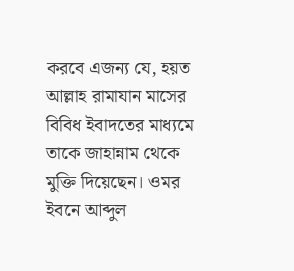করবে এজন্য যে, হয়ত আল্লাহ রামাযান মাসের বিবিধ ইবাদতের মাধ্যমে তাকে জাহান্নাম থেকে মুক্তি দিয়েছেন। ওমর ইবনে আব্দুল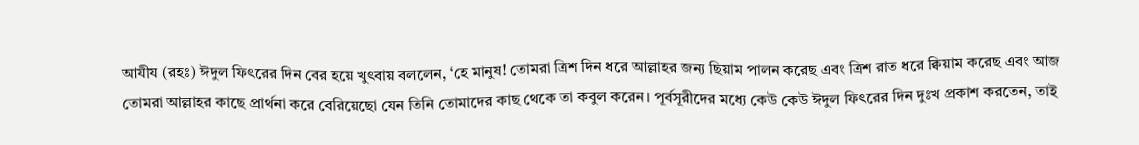আযীয (রহঃ) ঈদুল ফিৎরের দিন বের হয়ে খুৎবায় বললেন, ‘হে মানুষ! তোমরা ত্রিশ দিন ধরে আল্লাহর জন্য ছিয়াম পালন করেছ এবং ত্রিশ রাত ধরে ক্বিয়াম করেছ এবং আজ তোমরা আল্লাহর কাছে প্রার্থনা করে বেরিয়েছো যেন তিনি তোমাদের কাছ থেকে তা কবুল করেন। পূর্বসূরীদের মধ্যে কেউ কেউ ঈদুল ফিৎরের দিন দুঃখ প্রকাশ করতেন, তাই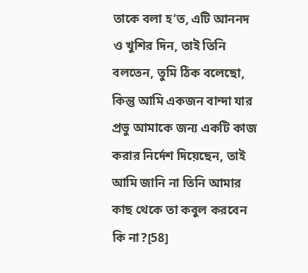তাকে বলা হ’ত, এটি আননদ ও খুশির দিন, তাই তিনি বলতেন, তুমি ঠিক বলেছো, কিন্তু আমি একজন বান্দা যার প্রভু আমাকে জন্য একটি কাজ করার নির্দেশ দিয়েছেন, তাই আমি জানি না তিনি আমার কাছ থেকে তা কবুল করবেন কি না?[58]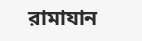রামাযান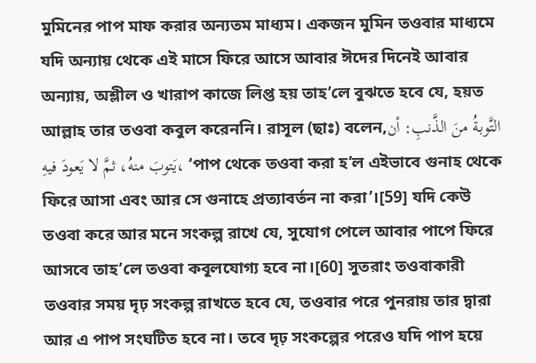মুমিনের পাপ মাফ করার অন্যতম মাধ্যম। একজন মুমিন তওবার মাধ্যমে যদি অন্যায় থেকে এই মাসে ফিরে আসে আবার ঈদের দিনেই আবার অন্যায়, অশ্লীল ও খারাপ কাজে লিপ্ত হয় তাহ’লে বুঝতে হবে যে, হয়ত আল্লাহ তার তওবা কবুল করেননি। রাসূল (ছাঃ) বলেন,التَّوبةُ منَ الذَّنبِ: أن يَتوبَ منهُ، ثمَّ لا يَعودَ فيهِ، ‘পাপ থেকে তওবা করা হ’ল এইভাবে গুনাহ থেকে ফিরে আসা এবং আর সে গুনাহে প্রত্যাবর্তন না করা’।[59] যদি কেউ তওবা করে আর মনে সংকল্প রাখে যে, সুযোগ পেলে আবার পাপে ফিরে আসবে তাহ’লে তওবা কবূলযোগ্য হবে না।[60] সুতরাং তওবাকারী তওবার সময় দৃঢ় সংকল্প রাখতে হবে যে, তওবার পরে পুনরায় তার দ্বারা আর এ পাপ সংঘটিত হবে না। তবে দৃঢ় সংকল্পের পরেও যদি পাপ হয়ে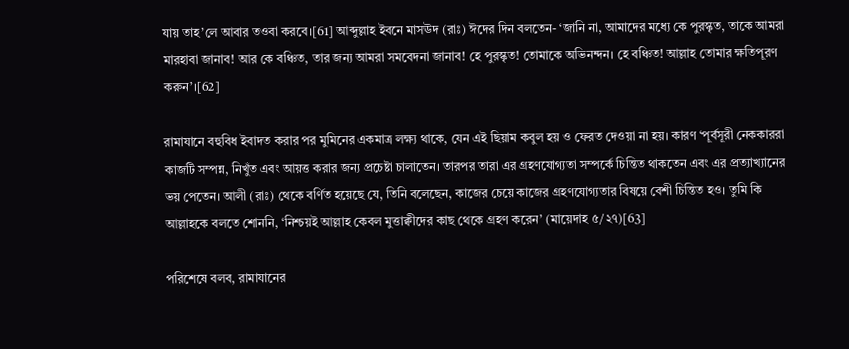যায় তাহ’লে আবার তওবা করবে।[61] আব্দুল্লাহ ইবনে মাসঊদ (রাঃ) ঈদের দিন বলতেন- ‘জানি না, আমাদের মধ্যে কে পুরস্কৃত, তাকে আমরা মারহাবা জানাব! আর কে বঞ্চিত, তার জন্য আমরা সমবেদনা জানাব! হে পুরস্কৃত! তোমাকে অভিনন্দন। হে বঞ্চিত! আল্লাহ তোমার ক্ষতিপূরণ করুন’।[62]

রামাযানে বহুবিধ ইবাদত করার পর মুমিনের একমাত্র লক্ষ্য থাকে, যেন এই ছিয়াম কবুল হয় ও ফেরত দেওয়া না হয়। কারণ ‘পূর্বসূরী নেককাররা কাজটি সম্পন্ন, নিখুঁত এবং আয়ত্ত করার জন্য প্রচেষ্টা চালাতেন। তারপর তারা এর গ্রহণযোগ্যতা সম্পর্কে চিন্তিত থাকতেন এবং এর প্রত্যাখ্যানের ভয় পেতেন। আলী (রাঃ) থেকে বর্ণিত হয়েছে যে, তিনি বলেছেন, কাজের চেয়ে কাজের গ্রহণযোগ্যতার বিষয়ে বেশী চিন্তিত হও। তুমি কি আল্লাহকে বলতে শোননি, ‘নিশ্চয়ই আল্লাহ কেবল মুত্তাক্বীদের কাছ থেকে গ্রহণ করেন’ (মায়েদাহ ৫/২৭)[63]

পরিশেষে বলব, রামাযানের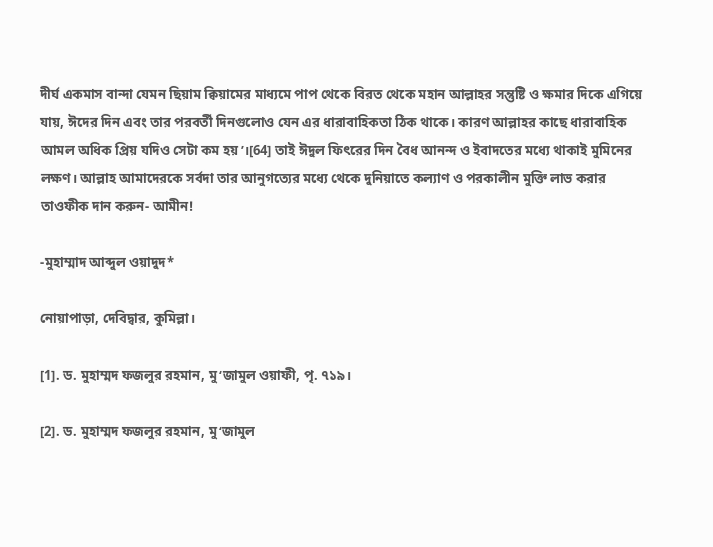দীর্ঘ একমাস বান্দা যেমন ছিয়াম ক্বিয়ামের মাধ্যমে পাপ থেকে বিরত থেকে মহান আল্লাহর সন্তুষ্টি ও ক্ষমার দিকে এগিয়ে যায়, ঈদের দিন এবং তার পরবর্তী দিনগুলোও যেন এর ধারাবাহিকতা ঠিক থাকে। কারণ আল্লাহর কাছে ধারাবাহিক আমল অধিক প্রিয় যদিও সেটা কম হয়’।[64] তাই ঈদুল ফিৎরের দিন বৈধ আনন্দ ও ইবাদতের মধ্যে থাকাই মুমিনের লক্ষণ। আল্লাহ আমাদেরকে সর্বদা তার আনুগত্যের মধ্যে থেকে দুনিয়াতে কল্যাণ ও পরকালীন মুক্তি লাভ করার তাওফীক দান করুন- আমীন!

-মুহাম্মাদ আব্দুল ওয়াদুদ*

নোয়াপাড়া, দেবিদ্বার, কুমিল্লা।

[1]. ড. মুহাম্মদ ফজলুর রহমান, মু‘জামুল ওয়াফী, পৃ. ৭১৯।

[2]. ড. মুহাম্মদ ফজলুর রহমান, মু‘জামুল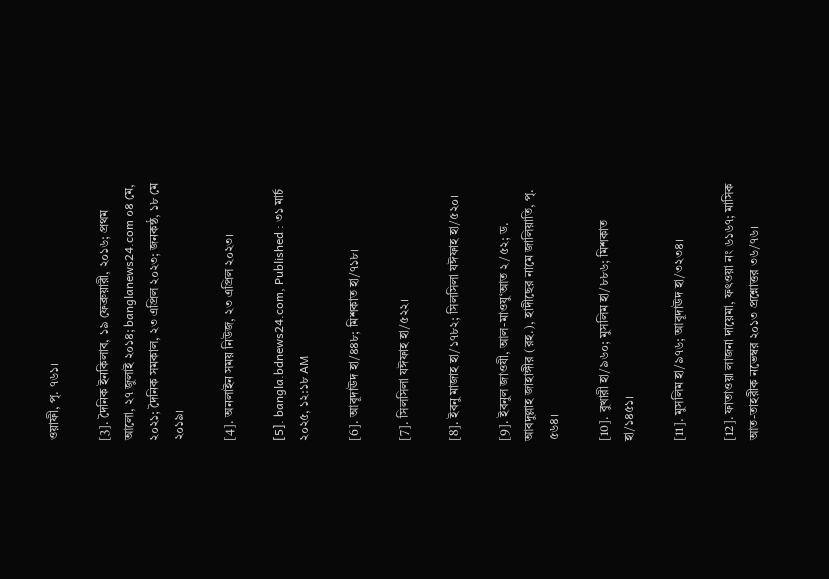ওয়াফী, পৃ. ৭৬১।

[3]. দৈনিক ইনকিলাব, ১৯ ফেব্রুয়ারী, ২০১৬; প্রথম আলো, ২৭ জুলাই ২০১৪; banglanews24.com ০৪ মে, ২০২১; দৈনিক সমকাল, ২৩ এপ্রিল ২০২৩; জনকন্ঠ, ১৮ মে ২০১৯।

[4]. অনলাইন সময় নিউজ, ২৩ এপ্রিল ২০২৩।

[5]. bangla.bdnews24.com, Published : ৩১ মার্চ ২০২৫, ১২:১৮ AM

[6]. আবূদাঊদ হা/৪৪৮; মিশকাত হা/৭১৮।

[7]. সিলসিলা যঈফাহ হা/৫২২।

[8]. ইবনু মাজাহ হা/১৭৮২; সিলসিলা যঈফাহ হা/৫২০।

[9]. ইবনুল জাওযী, আল-মাওযু‘আত ২/৫২; ড. আবদুল্লাহ জাহাঙ্গীর (রহ.), হাদীছের নামে জালিয়াতি, পৃ. ৫৬৪।

[10]. বুখারী হা/৯৬০; মুসলিম হা/৮৮৬; মিশকাত হা/১৪৫১।

[11]. মুসলিম হা/৯৭৬; আবূদাঊদ হা/৩২৩৪।

[12]. ফাতাওয়া লাজনা দায়েমা, ফৎওয়া নং ৬১৬৭; মাসিক আত-তাহরীক নভেম্বর ২০১৩ প্রশ্নোত্তর ৩৬/৭৬।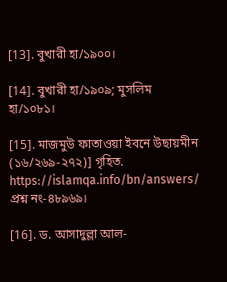[13]. বুখারী হা/১৯০০।

[14]. বুখারী হা/১৯০৯; মুসলিম হা/১০৮১।

[15]. মাজমুউ ফাতাওয়া ইবনে উছায়মীন (১৬/২৬৯-২৭২)] গৃহিত. https://islamqa.info/bn/answers/ প্রশ্ন নং-৪৮৯৬৯।

[16]. ড. আসাদুল্লা আল-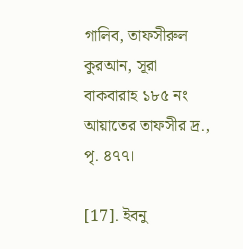গালিব, তাফসীরুল কুরআন, সূরা বাকবারাহ ১৮৫ নং আয়াতের তাফসীর দ্র., পৃ. ৪৭৭।

[17]. ইবনু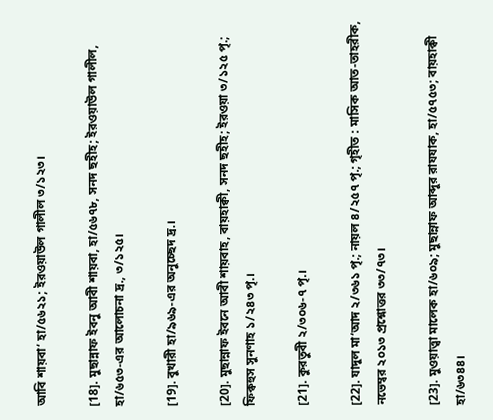আবি শায়বা‘ হা/৫৬২১; ইরওয়াউল গালীল ৩/১২৩।

[18]. মুছান্নাফ ইবনু আবী শায়বা, হা/৫৬৭৮, সনদ ছহীহ; ইরওয়াউল গালীল, হা/৬৫৩-এর আলোচনা দ্র., ৩/১২৫।

[19]. বুখারী হা/৯৬৯-এর অনুচ্ছেদ দ্র.।

[20]. মুছান্নাফ ইবনে আবী শায়বাহ, বায়হাক্বী, সনদ ছহীহ; ইরওয়া ৩/১২৫ পৃ.; ফিক্বহুস সুনণাহ ১/২৪৩ পৃ.।

[21]. কুরতুবী ২/৩০৬-৭ পৃ.।

[22]. যাদুল মা‘আদ ২/৩৬১ পৃ.; নায়ল ৪/২৫৭ পৃ.; গৃহীত : মাসিক আত-তাহরীক, নভেম্বর ২০১৩ প্রশ্নোত্তর ৩৩/৭৩।

[23]. মুওয়াত্ত্বা মালেক হা/৬০৯; মুছান্নাফ আব্দুর রাযযাক, হা/৫৭৫৩; বায়হাক্বী হা/৬৩৪৪।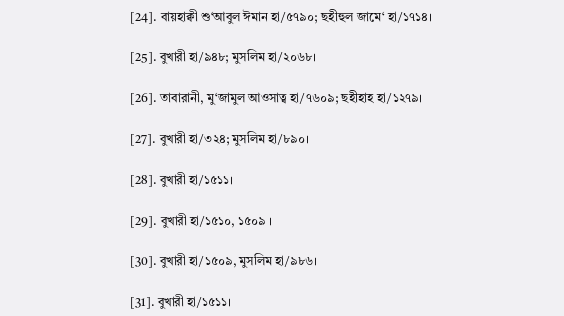[24]. বায়হাক্বী শু‘আবুল ঈমান হা/৫৭৯০; ছহীহুল জামে‘ হা/১৭১৪।

[25]. বুখারী হা/৯৪৮; মুসলিম হা/২০৬৮।

[26]. তাবারানী, মু‘জামুল আওসাত্ব হা/৭৬০৯; ছহীহাহ হা/১২৭৯।

[27]. বুখারী হা/৩২৪; মুসলিম হা/৮৯০।

[28]. বুখারী হা/১৫১১।

[29]. বুখারী হা/১৫১০, ১৫০৯ ।

[30]. বুখারী হা/১৫০৯, মুসলিম হা/৯৮৬।

[31]. বুখারী হা/১৫১১।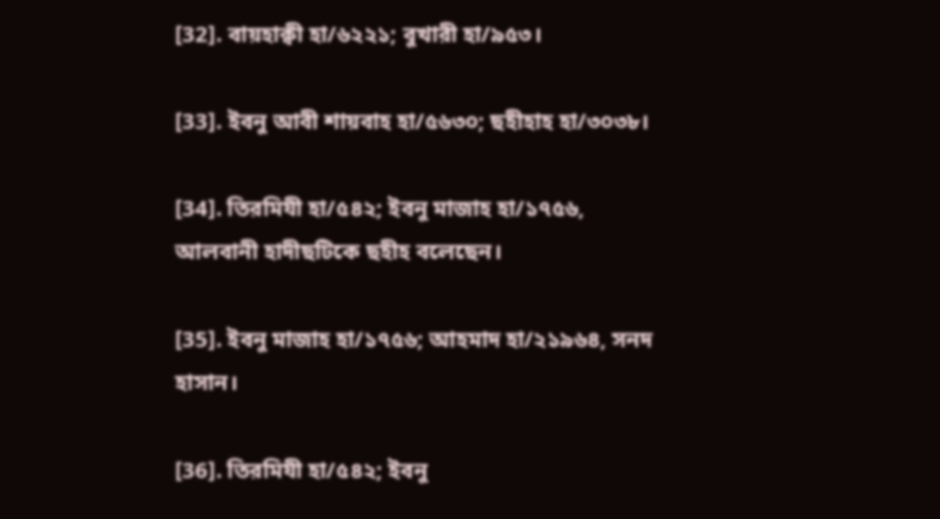[32]. বায়হাক্বী হা/৬২২১; বুখারী হা/৯৫৩।

[33]. ইবনু আবী শায়বাহ হা/৫৬৩০; ছহীহাহ হা/৩০৩৮।

[34]. তিরমিযী হা/৫৪২; ইবনু মাজাহ হা/১৭৫৬, আলবানী হাদীছটিকে ছহীহ বলেছেন।

[35]. ইবনু মাজাহ হা/১৭৫৬; আহমাদ হা/২১৯৬৪, সনদ হাসান।

[36]. তিরমিযী হা/৫৪২; ইবনু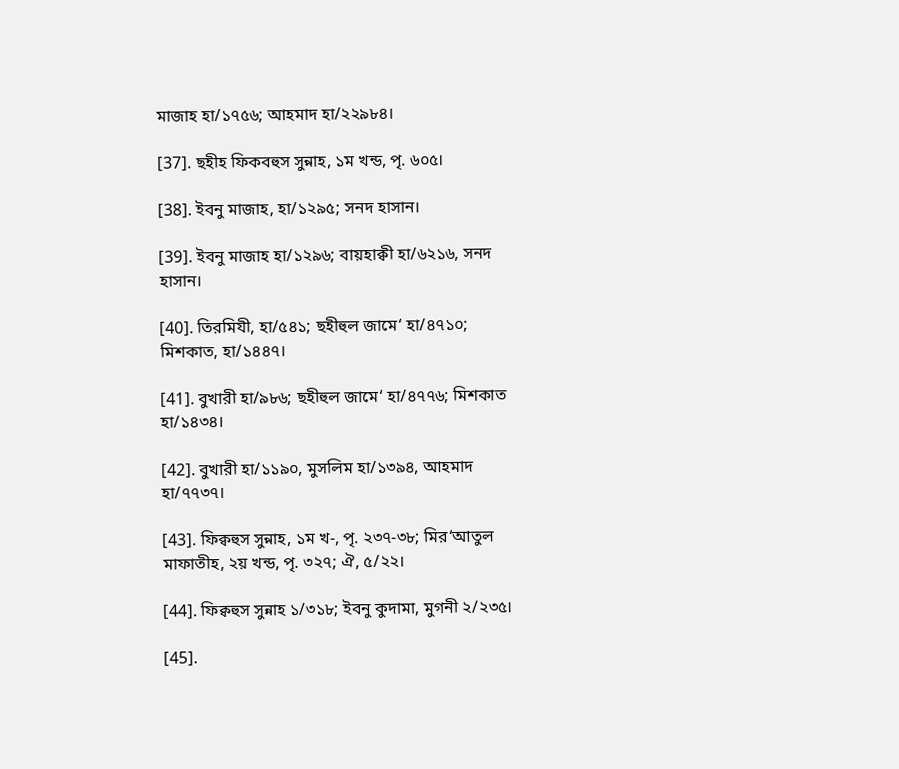মাজাহ হা/১৭৫৬; আহমাদ হা/২২৯৮৪।

[37]. ছহীহ ফিকবহুস সুন্নাহ, ১ম খন্ড, পৃ. ৬০৫।

[38]. ইবনু মাজাহ, হা/১২৯৫; সনদ হাসান।

[39]. ইবনু মাজাহ হা/১২৯৬; বায়হাক্বী হা/৬২১৬, সনদ হাসান।

[40]. তিরমিযী, হা/৫৪১; ছহীহুল জামে‘ হা/৪৭১০; মিশকাত, হা/১৪৪৭।

[41]. বুখারী হা/৯৮৬; ছহীহুল জামে‘ হা/৪৭৭৬; মিশকাত হা/১৪৩৪।

[42]. বুখারী হা/১১৯০, মুসলিম হা/১৩৯৪, আহমাদ হা/৭৭৩৭।

[43]. ফিক্বহুস সুন্নাহ, ১ম খ-, পৃ. ২৩৭-৩৮; মির‘আতুল মাফাতীহ, ২য় খন্ড, পৃ. ৩২৭; ঐ, ৫/২২।

[44]. ফিক্বহুস সুন্নাহ ১/৩১৮; ইবনু কুদামা, মুগনী ২/২৩৫।

[45].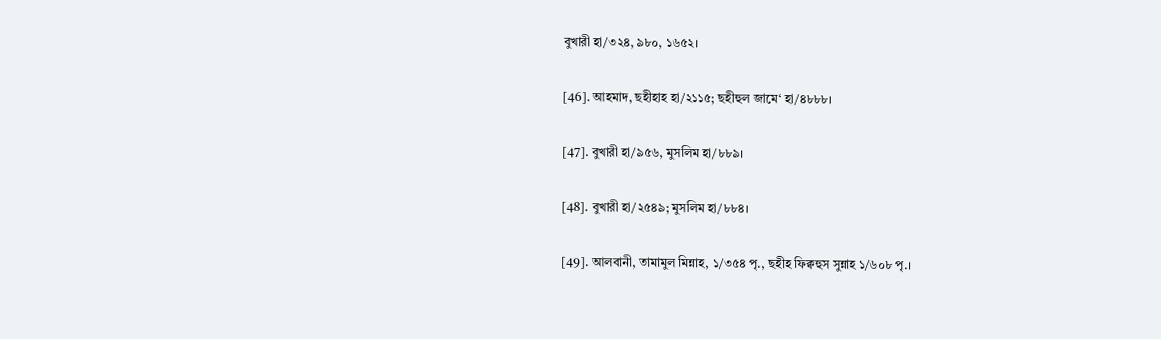বুখারী হা/৩২৪, ৯৮০, ১৬৫২।

[46]. আহমাদ, ছহীহাহ হা/২১১৫; ছহীহুল জামে‘ হা/৪৮৮৮।

[47]. বুখারী হা/৯৫৬, মুসলিম হা/৮৮৯।

[48]. বুখারী হা/২৫৪৯; মুসলিম হা/৮৮৪।

[49]. আলবানী, তামামুল মিন্নাহ, ১/৩৫৪ পৃ., ছহীহ ফিক্বহুস সুন্নাহ ১/৬০৮ পৃ.।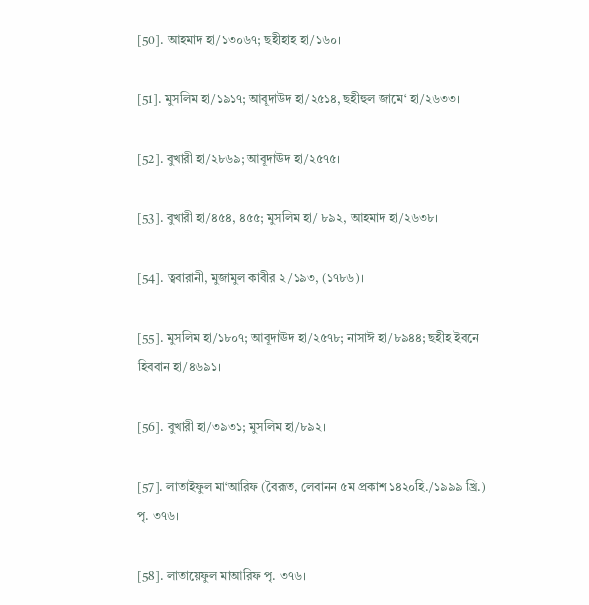[50]. আহমাদ হা/১৩০৬৭; ছহীহাহ হা/১৬০।

[51]. মুসলিম হা/১৯১৭; আবূদাউদ হা/২৫১৪, ছহীহুল জামে‘ হা/২৬৩৩।

[52]. বুখারী হা/২৮৬৯; আবূদাঊদ হা/২৫৭৫।

[53]. বুখারী হা/৪৫৪, ৪৫৫; মুসলিম হা/ ৮৯২, আহমাদ হা/২৬৩৮।

[54]. ত্ববারানী, মুজামুল কাবীর ২/১৯৩, (১৭৮৬)।

[55]. মুসলিম হা/১৮০৭; আবূদাঊদ হা/২৫৭৮; নাসাঈ হা/৮৯৪৪; ছহীহ ইবনে হিববান হা/৪৬৯১।

[56]. বুখারী হা/৩৯৩১; মুসলিম হা/৮৯২।

[57]. লাতাইফুল মা‘আরিফ (বৈরূত, লেবানন ৫ম প্রকাশ ১৪২০হি./১৯৯৯ খ্রি.) পৃ. ৩৭৬।

[58]. লাতায়েফুল মাআরিফ পৃ. ৩৭৬।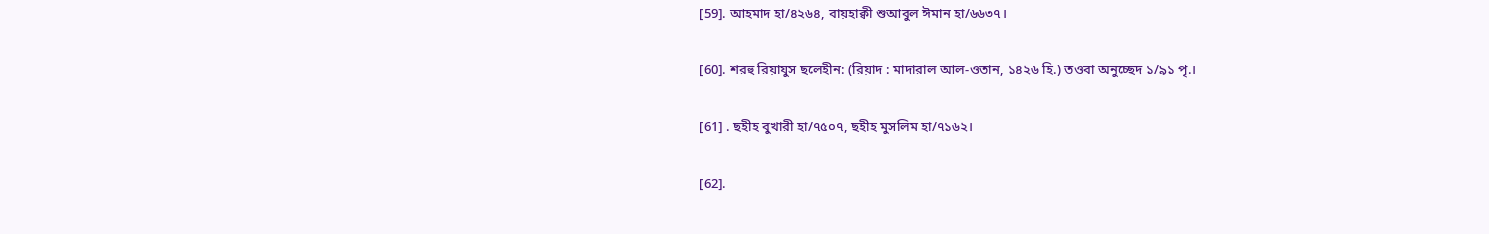[59]. আহমাদ হা/৪২৬৪, বায়হাক্বী শুআবুল ঈমান হা/৬৬৩৭।

[60]. শরহু রিয়াযুস ছলেহীন: (রিয়াদ : মাদারাল আল-ওতান, ১৪২৬ হি.) তওবা অনুচ্ছেদ ১/৯১ পৃ.।

[61] . ছহীহ বুখারী হা/৭৫০৭, ছহীহ মুসলিম হা/৭১৬২।

[62].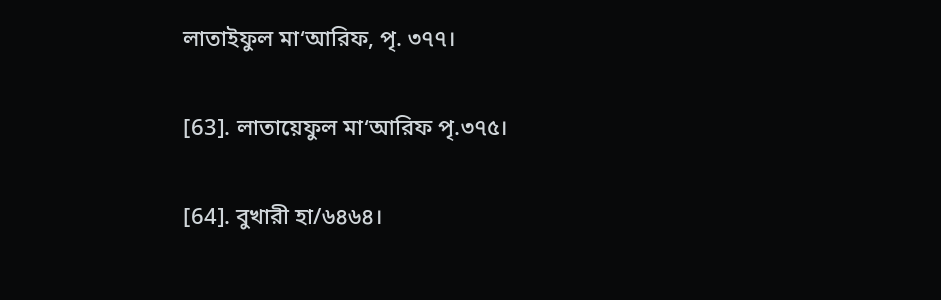লাতাইফুল মা‘আরিফ, পৃ. ৩৭৭।

[63]. লাতায়েফুল মা‘আরিফ পৃ.৩৭৫।

[64]. বুখারী হা/৬৪৬৪।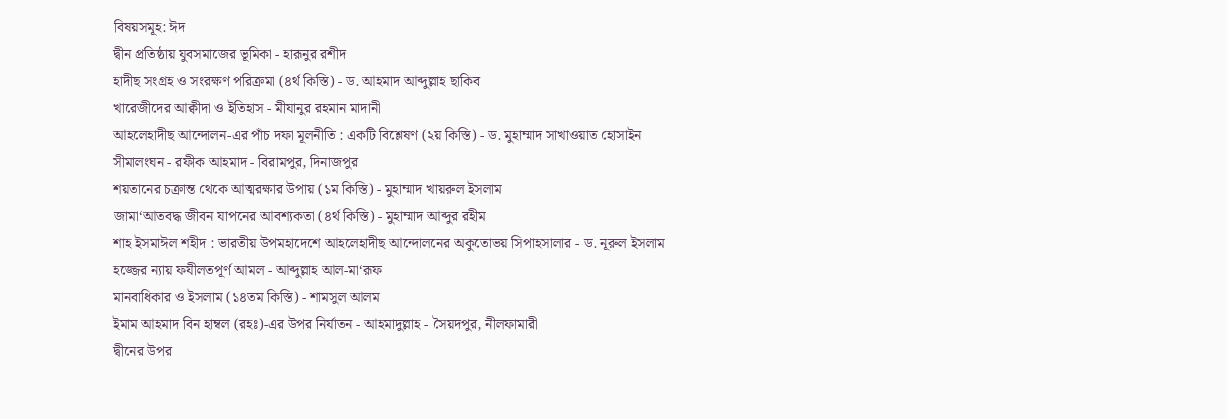বিষয়সমূহ: ঈদ
দ্বীন প্রতিষ্ঠায় যুবসমাজের ভূমিকা - হারূনুর রশীদ
হাদীছ সংগ্রহ ও সংরক্ষণ পরিক্রমা (৪র্থ কিস্তি) - ড. আহমাদ আব্দুল্লাহ ছাকিব
খারেজীদের আক্বীদা ও ইতিহাস - মীযানুর রহমান মাদানী
আহলেহাদীছ আন্দোলন-এর পাঁচ দফা মূলনীতি : একটি বিশ্লেষণ (২য় কিস্তি) - ড. মুহাম্মাদ সাখাওয়াত হোসাইন
সীমালংঘন - রফীক আহমাদ - বিরামপুর, দিনাজপুর
শয়তানের চক্রান্ত থেকে আত্মরক্ষার উপায় (১ম কিস্তি) - মুহাম্মাদ খায়রুল ইসলাম
জামা‘আতবদ্ধ জীবন যাপনের আবশ্যকতা (৪র্থ কিস্তি) - মুহাম্মাদ আব্দুর রহীম
শাহ ইসমাঈল শহীদ : ভারতীয় উপমহাদেশে আহলেহাদীছ আন্দোলনের অকুতোভয় সিপাহসালার - ড. নূরুল ইসলাম
হজ্জের ন্যায় ফযীলতপূর্ণ আমল - আব্দুল্লাহ আল-মা‘রূফ
মানবাধিকার ও ইসলাম (১৪তম কিস্তি) - শামসুল আলম
ইমাম আহমাদ বিন হাম্বল (রহঃ)-এর উপর নির্যাতন - আহমাদুল্লাহ - সৈয়দপুর, নীলফামারী
দ্বীনের উপর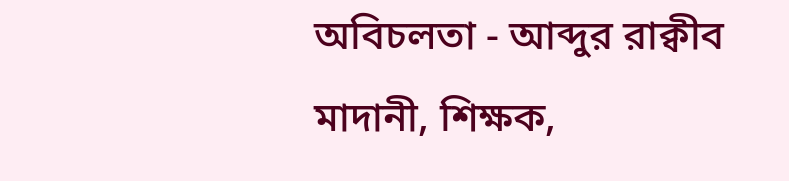অবিচলতা - আব্দুর রাক্বীব মাদানী, শিক্ষক,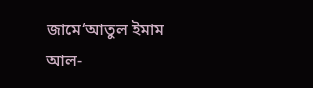জামে‘আতুল ইমাম আল-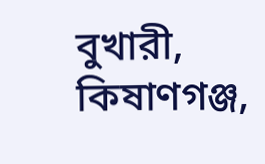বুখারী, কিষাণগঞ্জ,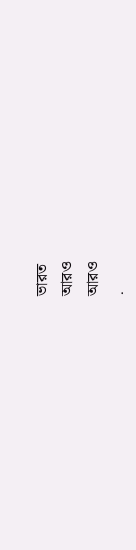ভারত
আরও
আরও
.